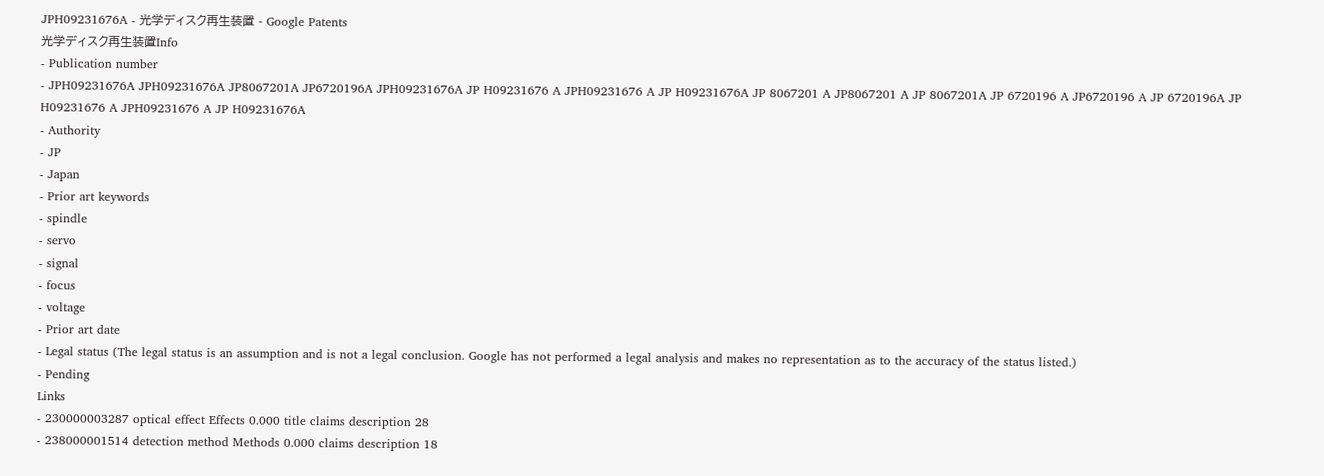JPH09231676A - 光学ディスク再生装置 - Google Patents
光学ディスク再生装置Info
- Publication number
- JPH09231676A JPH09231676A JP8067201A JP6720196A JPH09231676A JP H09231676 A JPH09231676 A JP H09231676A JP 8067201 A JP8067201 A JP 8067201A JP 6720196 A JP6720196 A JP 6720196A JP H09231676 A JPH09231676 A JP H09231676A
- Authority
- JP
- Japan
- Prior art keywords
- spindle
- servo
- signal
- focus
- voltage
- Prior art date
- Legal status (The legal status is an assumption and is not a legal conclusion. Google has not performed a legal analysis and makes no representation as to the accuracy of the status listed.)
- Pending
Links
- 230000003287 optical effect Effects 0.000 title claims description 28
- 238000001514 detection method Methods 0.000 claims description 18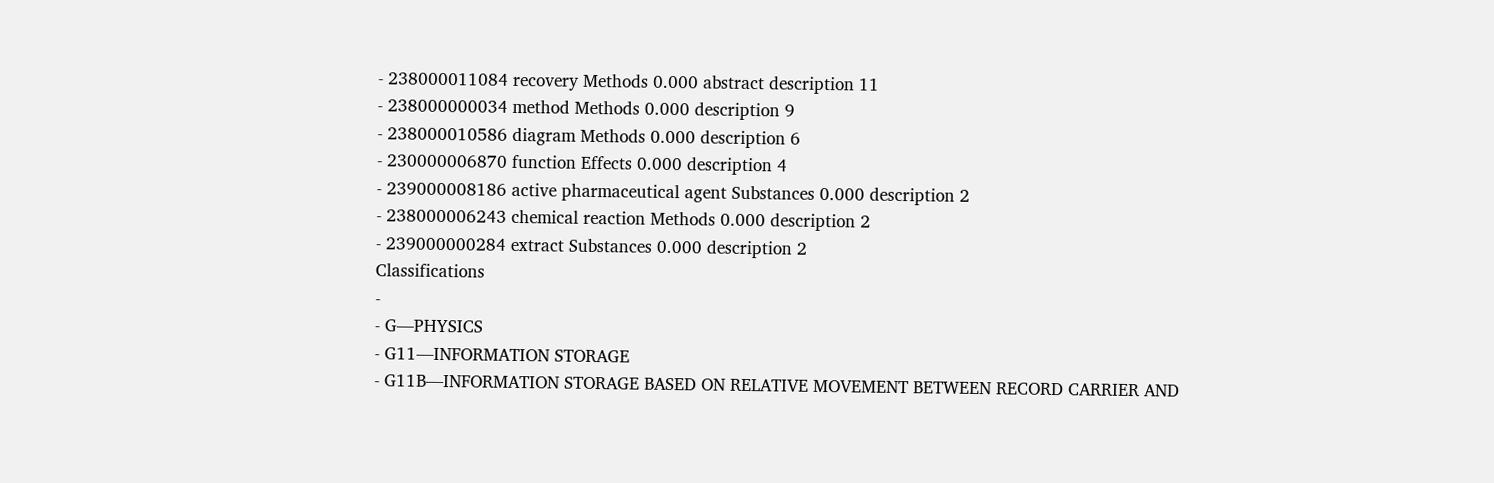- 238000011084 recovery Methods 0.000 abstract description 11
- 238000000034 method Methods 0.000 description 9
- 238000010586 diagram Methods 0.000 description 6
- 230000006870 function Effects 0.000 description 4
- 239000008186 active pharmaceutical agent Substances 0.000 description 2
- 238000006243 chemical reaction Methods 0.000 description 2
- 239000000284 extract Substances 0.000 description 2
Classifications
-
- G—PHYSICS
- G11—INFORMATION STORAGE
- G11B—INFORMATION STORAGE BASED ON RELATIVE MOVEMENT BETWEEN RECORD CARRIER AND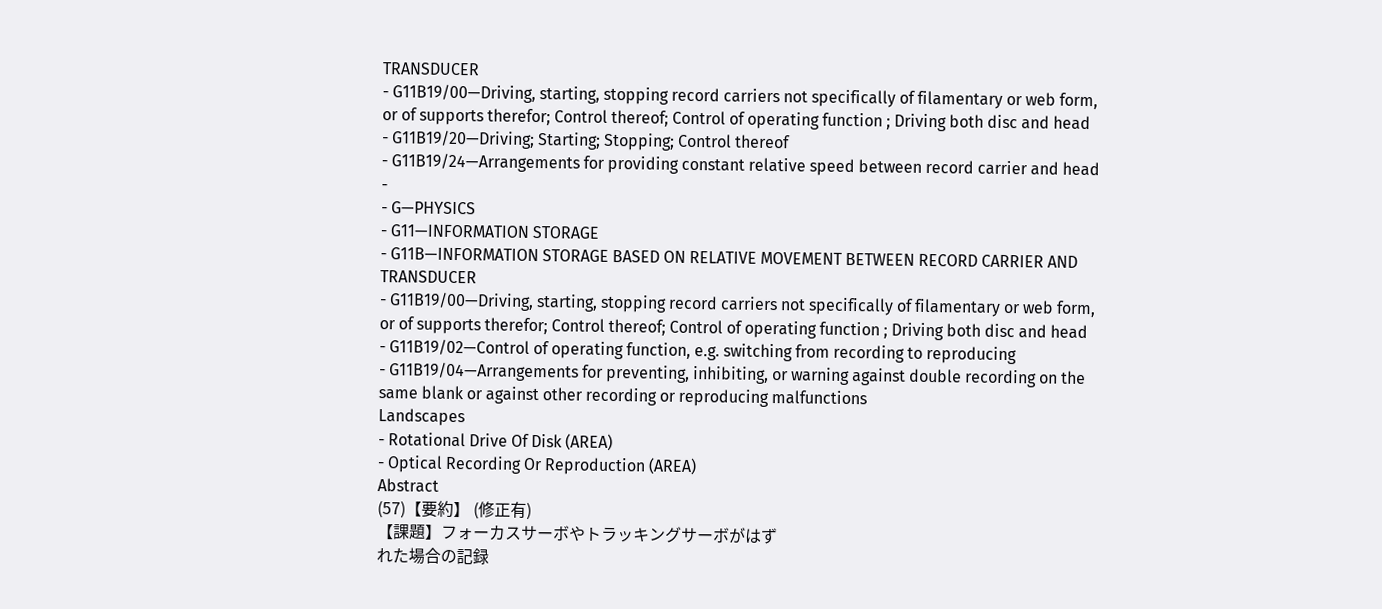TRANSDUCER
- G11B19/00—Driving, starting, stopping record carriers not specifically of filamentary or web form, or of supports therefor; Control thereof; Control of operating function ; Driving both disc and head
- G11B19/20—Driving; Starting; Stopping; Control thereof
- G11B19/24—Arrangements for providing constant relative speed between record carrier and head
-
- G—PHYSICS
- G11—INFORMATION STORAGE
- G11B—INFORMATION STORAGE BASED ON RELATIVE MOVEMENT BETWEEN RECORD CARRIER AND TRANSDUCER
- G11B19/00—Driving, starting, stopping record carriers not specifically of filamentary or web form, or of supports therefor; Control thereof; Control of operating function ; Driving both disc and head
- G11B19/02—Control of operating function, e.g. switching from recording to reproducing
- G11B19/04—Arrangements for preventing, inhibiting, or warning against double recording on the same blank or against other recording or reproducing malfunctions
Landscapes
- Rotational Drive Of Disk (AREA)
- Optical Recording Or Reproduction (AREA)
Abstract
(57)【要約】 (修正有)
【課題】フォーカスサーボやトラッキングサーボがはず
れた場合の記録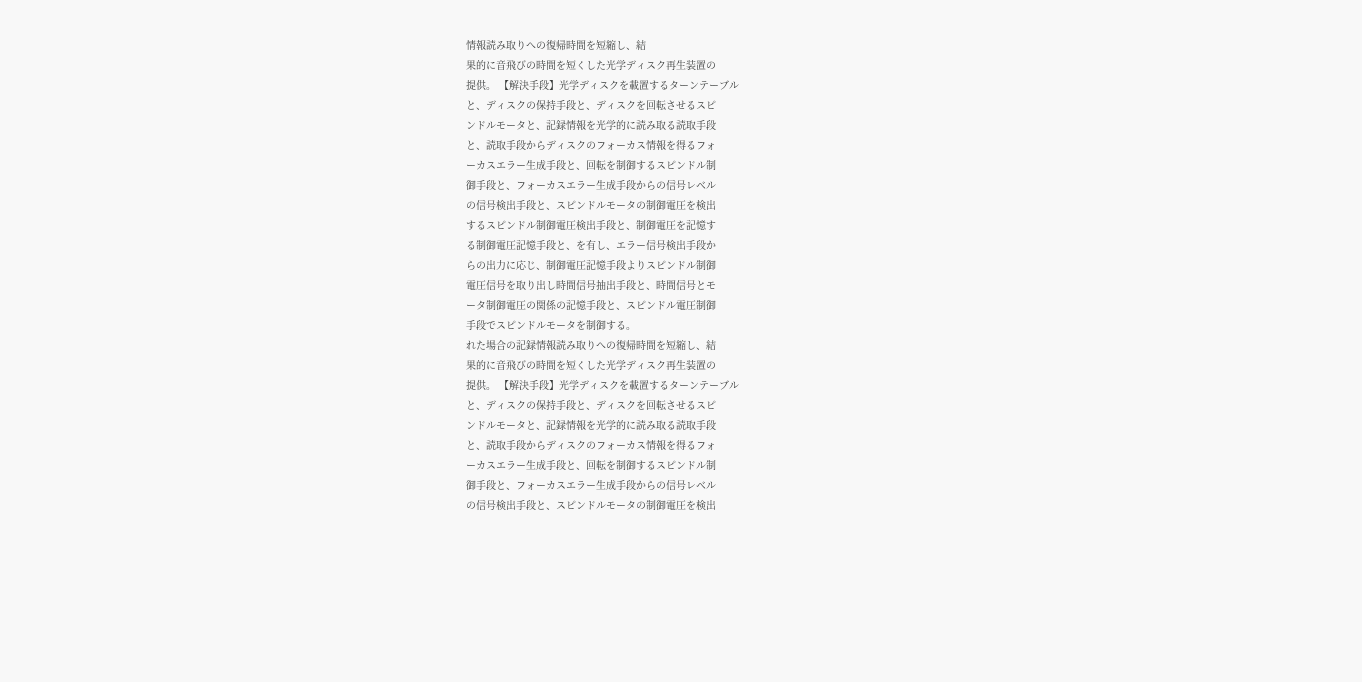情報読み取りへの復帰時間を短縮し、結
果的に音飛びの時間を短くした光学ディスク再生装置の
提供。 【解決手段】光学ディスクを載置するターンテーブル
と、ディスクの保持手段と、ディスクを回転させるスピ
ンドルモータと、記録情報を光学的に読み取る読取手段
と、読取手段からディスクのフォーカス情報を得るフォ
ーカスエラー生成手段と、回転を制御するスピンドル制
御手段と、フォーカスエラー生成手段からの信号レベル
の信号検出手段と、スピンドルモータの制御電圧を検出
するスピンドル制御電圧検出手段と、制御電圧を記憶す
る制御電圧記憶手段と、を有し、エラー信号検出手段か
らの出力に応じ、制御電圧記憶手段よりスピンドル制御
電圧信号を取り出し時間信号抽出手段と、時間信号とモ
ータ制御電圧の関係の記憶手段と、スピンドル電圧制御
手段でスピンドルモータを制御する。
れた場合の記録情報読み取りへの復帰時間を短縮し、結
果的に音飛びの時間を短くした光学ディスク再生装置の
提供。 【解決手段】光学ディスクを載置するターンテーブル
と、ディスクの保持手段と、ディスクを回転させるスピ
ンドルモータと、記録情報を光学的に読み取る読取手段
と、読取手段からディスクのフォーカス情報を得るフォ
ーカスエラー生成手段と、回転を制御するスピンドル制
御手段と、フォーカスエラー生成手段からの信号レベル
の信号検出手段と、スピンドルモータの制御電圧を検出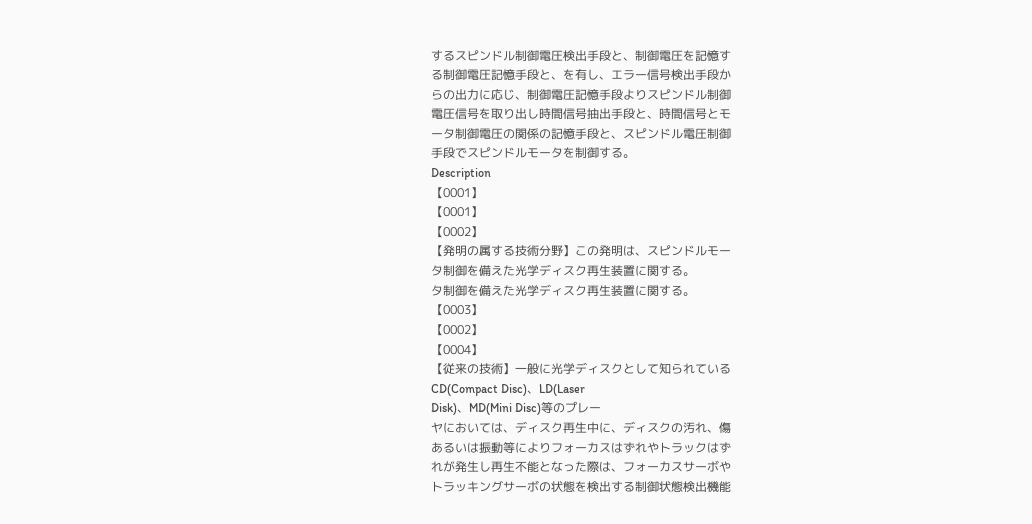するスピンドル制御電圧検出手段と、制御電圧を記憶す
る制御電圧記憶手段と、を有し、エラー信号検出手段か
らの出力に応じ、制御電圧記憶手段よりスピンドル制御
電圧信号を取り出し時間信号抽出手段と、時間信号とモ
ータ制御電圧の関係の記憶手段と、スピンドル電圧制御
手段でスピンドルモータを制御する。
Description
【0001】
【0001】
【0002】
【発明の属する技術分野】この発明は、スピンドルモー
タ制御を備えた光学ディスク再生装置に関する。
タ制御を備えた光学ディスク再生装置に関する。
【0003】
【0002】
【0004】
【従来の技術】一般に光学ディスクとして知られている
CD(Compact Disc)、LD(Laser
Disk)、MD(Mini Disc)等のプレー
ヤにおいては、ディスク再生中に、ディスクの汚れ、傷
あるいは振動等によりフォーカスはずれやトラックはず
れが発生し再生不能となった際は、フォーカスサーボや
トラッキングサーボの状態を検出する制御状態検出機能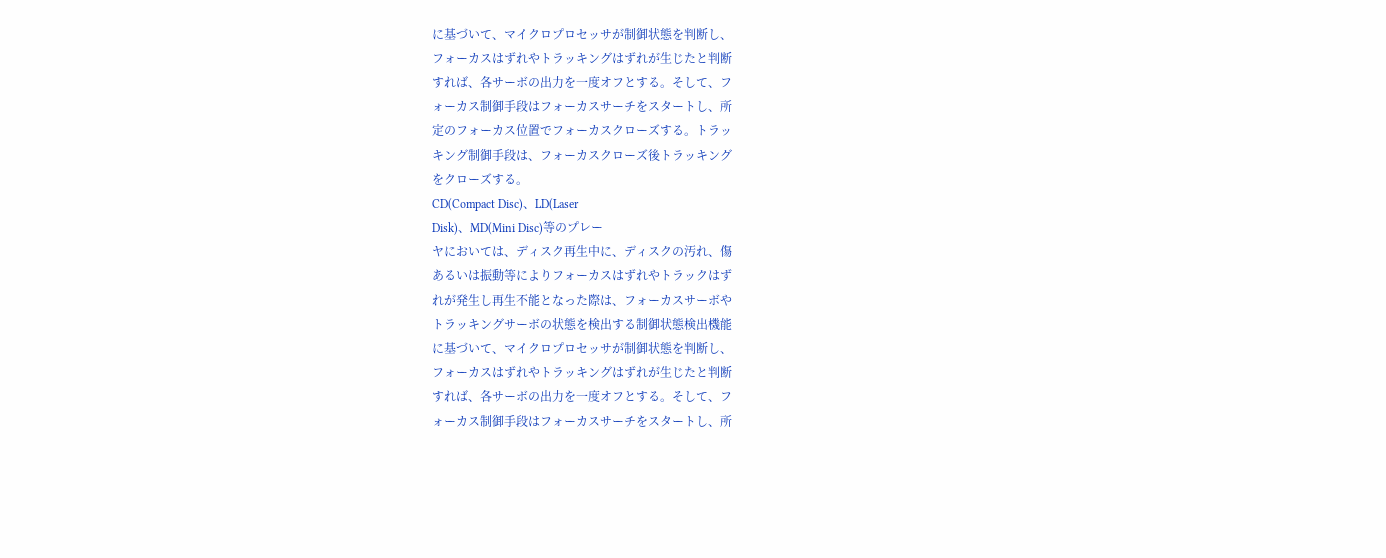に基づいて、マイクロプロセッサが制御状態を判断し、
フォーカスはずれやトラッキングはずれが生じたと判断
すれば、各サーボの出力を一度オフとする。そして、フ
ォーカス制御手段はフォーカスサーチをスタートし、所
定のフォーカス位置でフォーカスクローズする。トラッ
キング制御手段は、フォーカスクローズ後トラッキング
をクローズする。
CD(Compact Disc)、LD(Laser
Disk)、MD(Mini Disc)等のプレー
ヤにおいては、ディスク再生中に、ディスクの汚れ、傷
あるいは振動等によりフォーカスはずれやトラックはず
れが発生し再生不能となった際は、フォーカスサーボや
トラッキングサーボの状態を検出する制御状態検出機能
に基づいて、マイクロプロセッサが制御状態を判断し、
フォーカスはずれやトラッキングはずれが生じたと判断
すれば、各サーボの出力を一度オフとする。そして、フ
ォーカス制御手段はフォーカスサーチをスタートし、所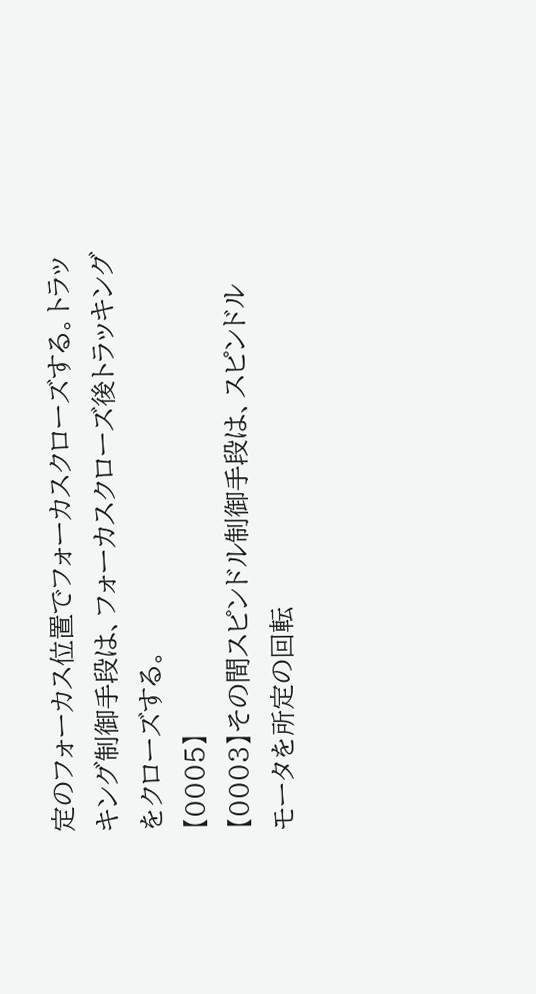定のフォーカス位置でフォーカスクローズする。トラッ
キング制御手段は、フォーカスクローズ後トラッキング
をクローズする。
【0005】
【0003】その間スピンドル制御手段は、スピンドル
モータを所定の回転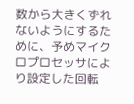数から大きくずれないようにするた
めに、予めマイクロプロセッサにより設定した回転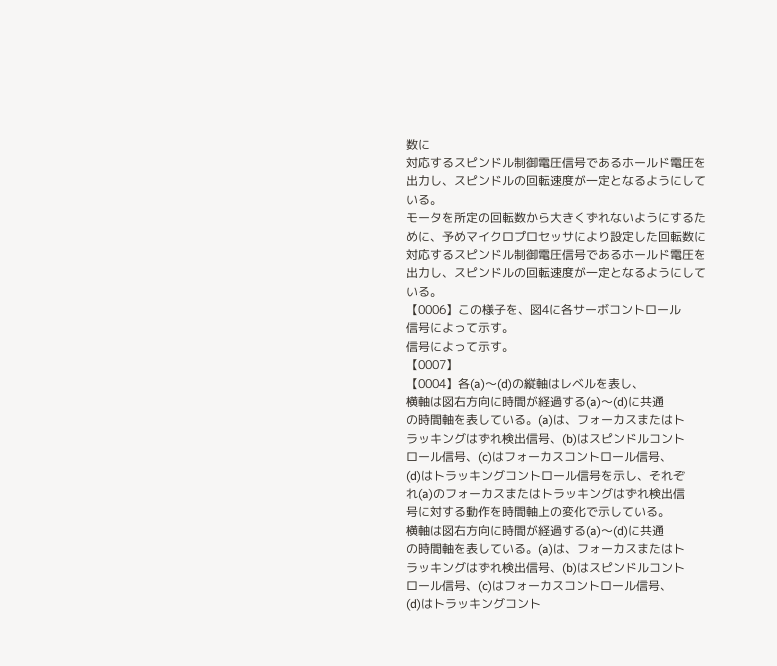数に
対応するスピンドル制御電圧信号であるホールド電圧を
出力し、スピンドルの回転速度が一定となるようにして
いる。
モータを所定の回転数から大きくずれないようにするた
めに、予めマイクロプロセッサにより設定した回転数に
対応するスピンドル制御電圧信号であるホールド電圧を
出力し、スピンドルの回転速度が一定となるようにして
いる。
【0006】この様子を、図4に各サーボコントロール
信号によって示す。
信号によって示す。
【0007】
【0004】各(a)〜(d)の縦軸はレベルを表し、
横軸は図右方向に時間が経過する(a)〜(d)に共通
の時間軸を表している。(a)は、フォーカスまたはト
ラッキングはずれ検出信号、(b)はスピンドルコント
ロール信号、(c)はフォーカスコントロール信号、
(d)はトラッキングコントロール信号を示し、それぞ
れ(a)のフォーカスまたはトラッキングはずれ検出信
号に対する動作を時間軸上の変化で示している。
横軸は図右方向に時間が経過する(a)〜(d)に共通
の時間軸を表している。(a)は、フォーカスまたはト
ラッキングはずれ検出信号、(b)はスピンドルコント
ロール信号、(c)はフォーカスコントロール信号、
(d)はトラッキングコント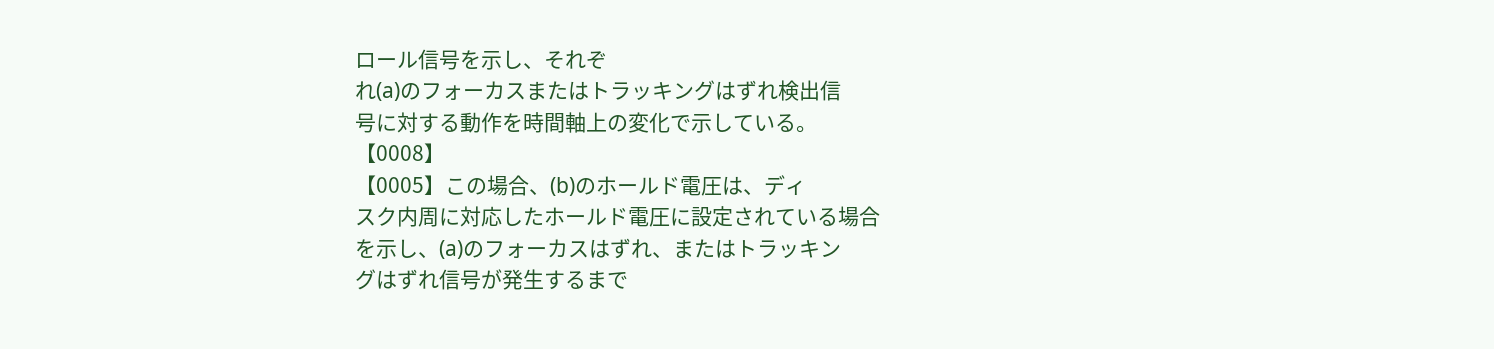ロール信号を示し、それぞ
れ(a)のフォーカスまたはトラッキングはずれ検出信
号に対する動作を時間軸上の変化で示している。
【0008】
【0005】この場合、(b)のホールド電圧は、ディ
スク内周に対応したホールド電圧に設定されている場合
を示し、(a)のフォーカスはずれ、またはトラッキン
グはずれ信号が発生するまで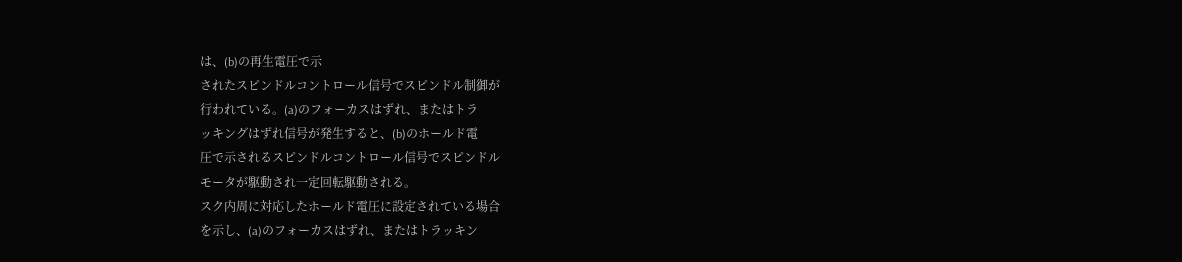は、(b)の再生電圧で示
されたスピンドルコントロール信号でスピンドル制御が
行われている。(a)のフォーカスはずれ、またはトラ
ッキングはずれ信号が発生すると、(b)のホールド電
圧で示されるスピンドルコントロール信号でスピンドル
モータが駆動され一定回転駆動される。
スク内周に対応したホールド電圧に設定されている場合
を示し、(a)のフォーカスはずれ、またはトラッキン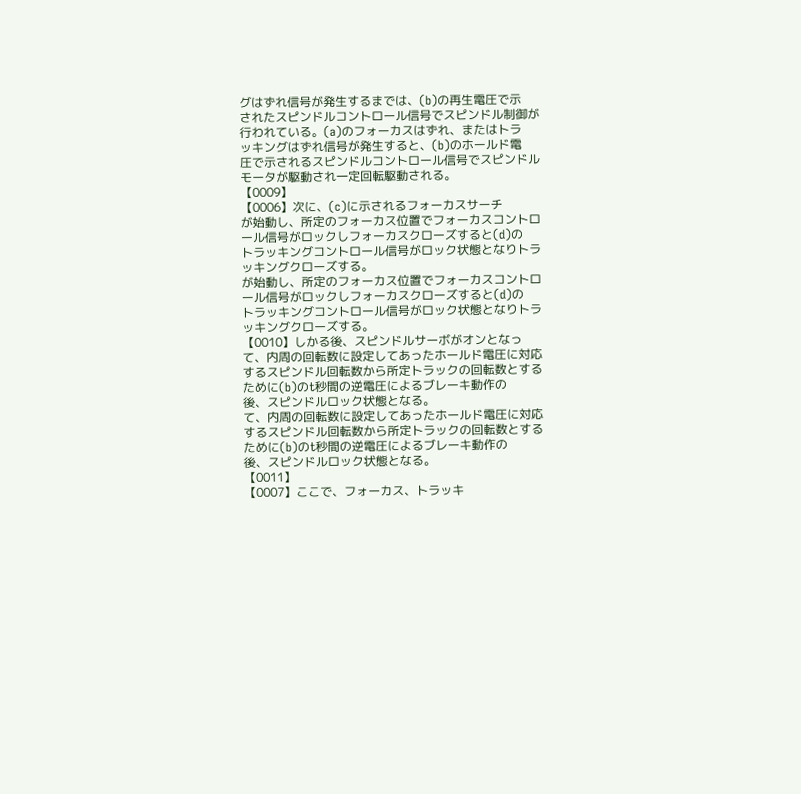グはずれ信号が発生するまでは、(b)の再生電圧で示
されたスピンドルコントロール信号でスピンドル制御が
行われている。(a)のフォーカスはずれ、またはトラ
ッキングはずれ信号が発生すると、(b)のホールド電
圧で示されるスピンドルコントロール信号でスピンドル
モータが駆動され一定回転駆動される。
【0009】
【0006】次に、(c)に示されるフォーカスサーチ
が始動し、所定のフォーカス位置でフォーカスコントロ
ール信号がロックしフォーカスクローズすると(d)の
トラッキングコントロール信号がロック状態となりトラ
ッキングクローズする。
が始動し、所定のフォーカス位置でフォーカスコントロ
ール信号がロックしフォーカスクローズすると(d)の
トラッキングコントロール信号がロック状態となりトラ
ッキングクローズする。
【0010】しかる後、スピンドルサーボがオンとなっ
て、内周の回転数に設定してあったホールド電圧に対応
するスピンドル回転数から所定トラックの回転数とする
ために(b)のt秒間の逆電圧によるブレーキ動作の
後、スピンドルロック状態となる。
て、内周の回転数に設定してあったホールド電圧に対応
するスピンドル回転数から所定トラックの回転数とする
ために(b)のt秒間の逆電圧によるブレーキ動作の
後、スピンドルロック状態となる。
【0011】
【0007】ここで、フォーカス、トラッキ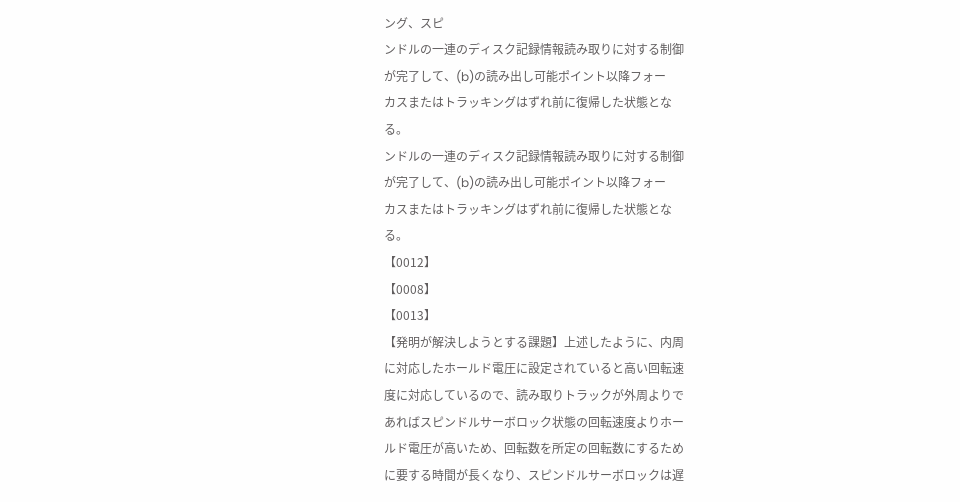ング、スピ
ンドルの一連のディスク記録情報読み取りに対する制御
が完了して、(b)の読み出し可能ポイント以降フォー
カスまたはトラッキングはずれ前に復帰した状態とな
る。
ンドルの一連のディスク記録情報読み取りに対する制御
が完了して、(b)の読み出し可能ポイント以降フォー
カスまたはトラッキングはずれ前に復帰した状態とな
る。
【0012】
【0008】
【0013】
【発明が解決しようとする課題】上述したように、内周
に対応したホールド電圧に設定されていると高い回転速
度に対応しているので、読み取りトラックが外周よりで
あればスピンドルサーボロック状態の回転速度よりホー
ルド電圧が高いため、回転数を所定の回転数にするため
に要する時間が長くなり、スピンドルサーボロックは遅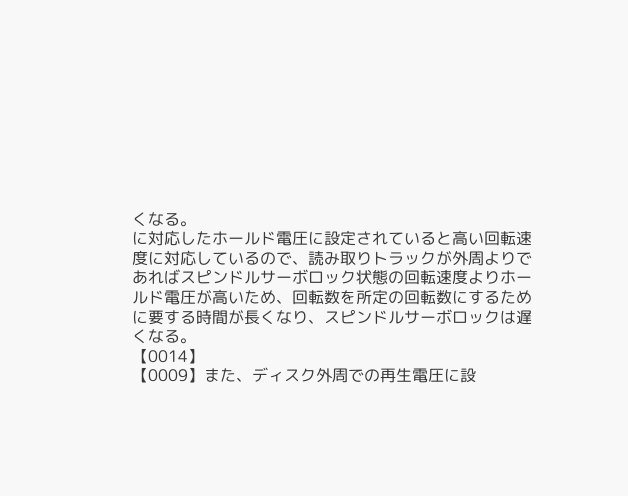くなる。
に対応したホールド電圧に設定されていると高い回転速
度に対応しているので、読み取りトラックが外周よりで
あればスピンドルサーボロック状態の回転速度よりホー
ルド電圧が高いため、回転数を所定の回転数にするため
に要する時間が長くなり、スピンドルサーボロックは遅
くなる。
【0014】
【0009】また、ディスク外周での再生電圧に設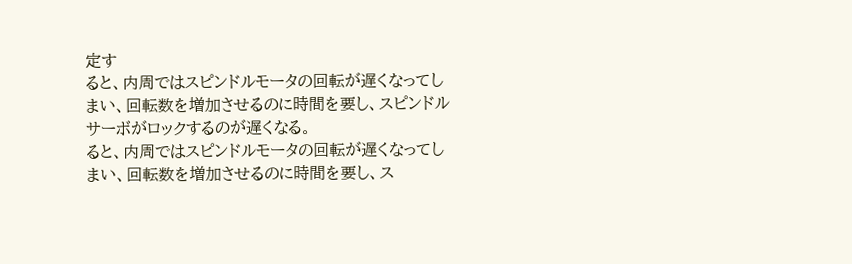定す
ると、内周ではスピンドルモータの回転が遅くなってし
まい、回転数を増加させるのに時間を要し、スピンドル
サーボがロックするのが遅くなる。
ると、内周ではスピンドルモータの回転が遅くなってし
まい、回転数を増加させるのに時間を要し、ス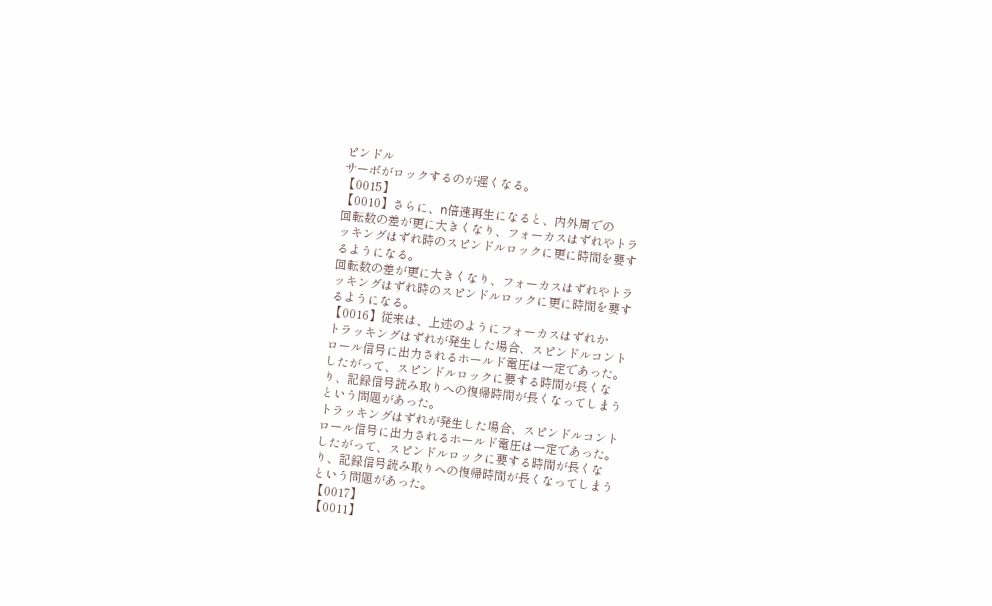ピンドル
サーボがロックするのが遅くなる。
【0015】
【0010】さらに、n倍速再生になると、内外周での
回転数の差が更に大きくなり、フォーカスはずれやトラ
ッキングはずれ時のスピンドルロックに更に時間を要す
るようになる。
回転数の差が更に大きくなり、フォーカスはずれやトラ
ッキングはずれ時のスピンドルロックに更に時間を要す
るようになる。
【0016】従来は、上述のようにフォーカスはずれか
トラッキングはずれが発生した場合、スピンドルコント
ロール信号に出力されるホールド電圧は一定であった。
したがって、スピンドルロックに要する時間が長くな
り、記録信号読み取りへの復帰時間が長くなってしまう
という問題があった。
トラッキングはずれが発生した場合、スピンドルコント
ロール信号に出力されるホールド電圧は一定であった。
したがって、スピンドルロックに要する時間が長くな
り、記録信号読み取りへの復帰時間が長くなってしまう
という問題があった。
【0017】
【0011】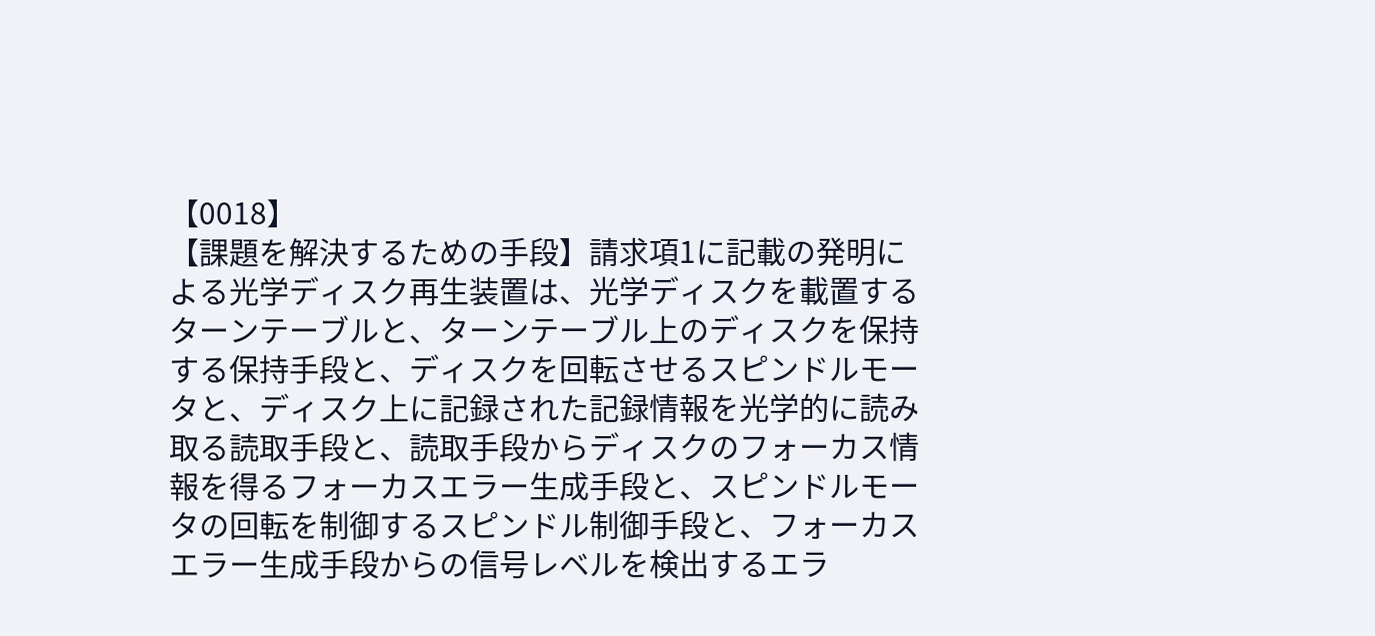【0018】
【課題を解決するための手段】請求項1に記載の発明に
よる光学ディスク再生装置は、光学ディスクを載置する
ターンテーブルと、ターンテーブル上のディスクを保持
する保持手段と、ディスクを回転させるスピンドルモー
タと、ディスク上に記録された記録情報を光学的に読み
取る読取手段と、読取手段からディスクのフォーカス情
報を得るフォーカスエラー生成手段と、スピンドルモー
タの回転を制御するスピンドル制御手段と、フォーカス
エラー生成手段からの信号レベルを検出するエラ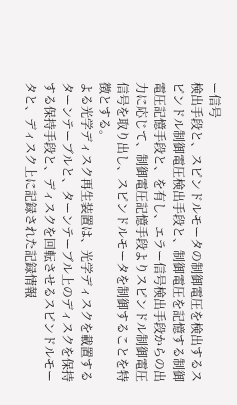ー信号
検出手段と、スピンドルモータの制御電圧を検出するス
ピンドル制御電圧検出手段と、制御電圧を記憶する制御
電圧記憶手段と、を有し、エラー信号検出手段からの出
力に応じて、制御電圧記憶手段よりスピンドル制御電圧
信号を取り出し、スピンドルモータを制御することを特
徴とする。
よる光学ディスク再生装置は、光学ディスクを載置する
ターンテーブルと、ターンテーブル上のディスクを保持
する保持手段と、ディスクを回転させるスピンドルモー
タと、ディスク上に記録された記録情報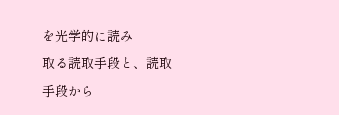を光学的に読み
取る読取手段と、読取手段から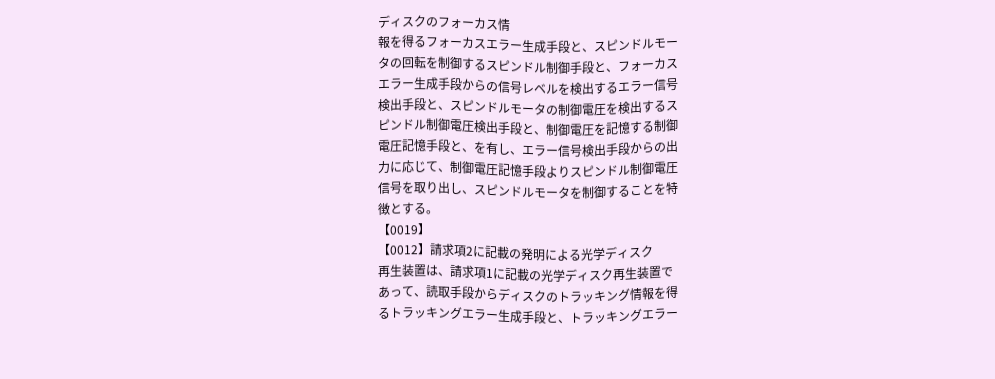ディスクのフォーカス情
報を得るフォーカスエラー生成手段と、スピンドルモー
タの回転を制御するスピンドル制御手段と、フォーカス
エラー生成手段からの信号レベルを検出するエラー信号
検出手段と、スピンドルモータの制御電圧を検出するス
ピンドル制御電圧検出手段と、制御電圧を記憶する制御
電圧記憶手段と、を有し、エラー信号検出手段からの出
力に応じて、制御電圧記憶手段よりスピンドル制御電圧
信号を取り出し、スピンドルモータを制御することを特
徴とする。
【0019】
【0012】請求項2に記載の発明による光学ディスク
再生装置は、請求項1に記載の光学ディスク再生装置で
あって、読取手段からディスクのトラッキング情報を得
るトラッキングエラー生成手段と、トラッキングエラー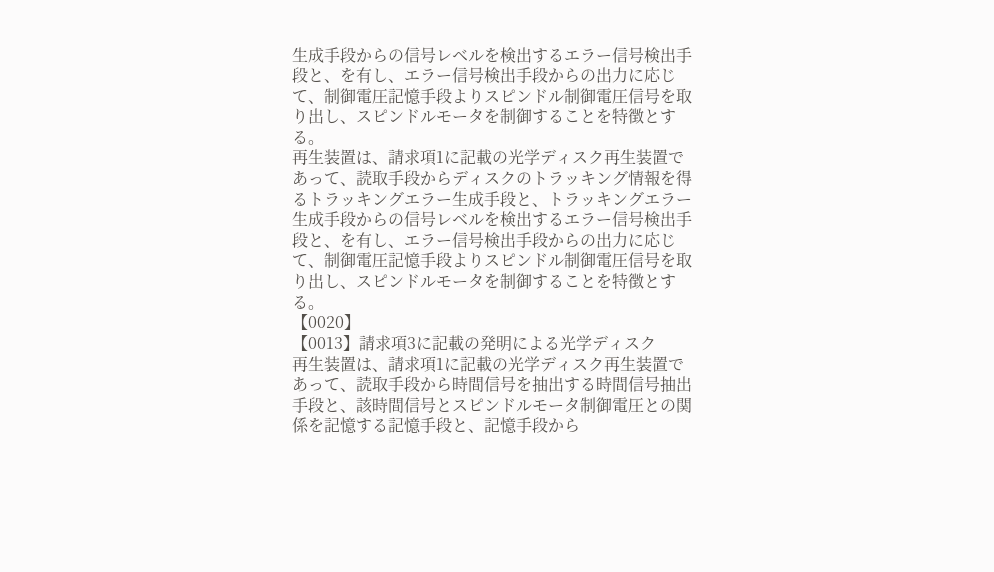生成手段からの信号レベルを検出するエラー信号検出手
段と、を有し、エラー信号検出手段からの出力に応じ
て、制御電圧記憶手段よりスピンドル制御電圧信号を取
り出し、スピンドルモータを制御することを特徴とす
る。
再生装置は、請求項1に記載の光学ディスク再生装置で
あって、読取手段からディスクのトラッキング情報を得
るトラッキングエラー生成手段と、トラッキングエラー
生成手段からの信号レベルを検出するエラー信号検出手
段と、を有し、エラー信号検出手段からの出力に応じ
て、制御電圧記憶手段よりスピンドル制御電圧信号を取
り出し、スピンドルモータを制御することを特徴とす
る。
【0020】
【0013】請求項3に記載の発明による光学ディスク
再生装置は、請求項1に記載の光学ディスク再生装置で
あって、読取手段から時間信号を抽出する時間信号抽出
手段と、該時間信号とスピンドルモータ制御電圧との関
係を記憶する記憶手段と、記憶手段から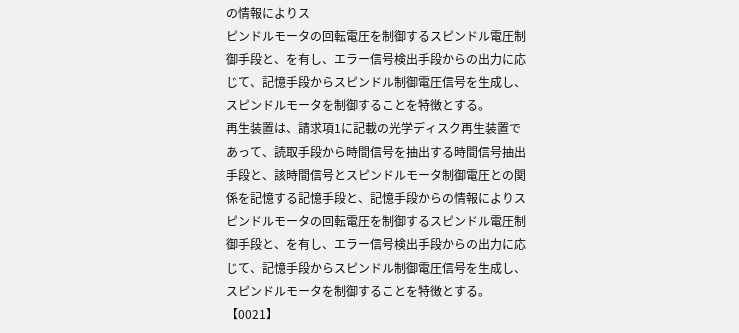の情報によりス
ピンドルモータの回転電圧を制御するスピンドル電圧制
御手段と、を有し、エラー信号検出手段からの出力に応
じて、記憶手段からスピンドル制御電圧信号を生成し、
スピンドルモータを制御することを特徴とする。
再生装置は、請求項1に記載の光学ディスク再生装置で
あって、読取手段から時間信号を抽出する時間信号抽出
手段と、該時間信号とスピンドルモータ制御電圧との関
係を記憶する記憶手段と、記憶手段からの情報によりス
ピンドルモータの回転電圧を制御するスピンドル電圧制
御手段と、を有し、エラー信号検出手段からの出力に応
じて、記憶手段からスピンドル制御電圧信号を生成し、
スピンドルモータを制御することを特徴とする。
【0021】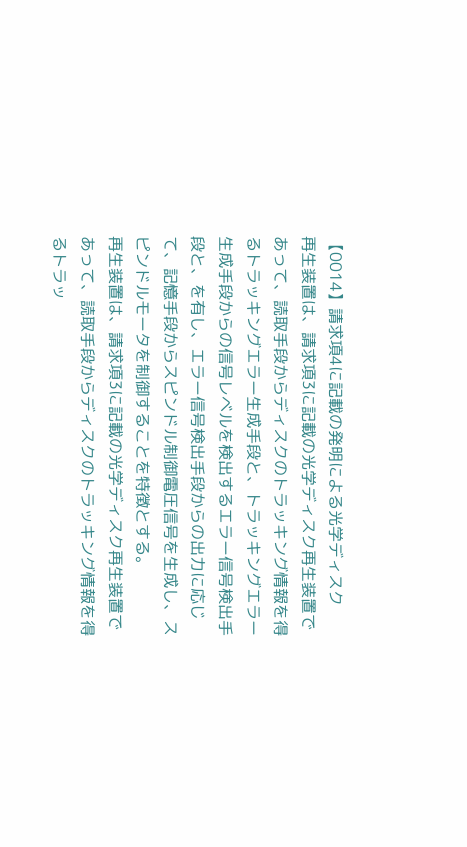【0014】請求項4に記載の発明による光学ディスク
再生装置は、請求項3に記載の光学ディスク再生装置で
あって、読取手段からディスクのトラッキング情報を得
るトラッキングエラー生成手段と、トラッキングエラー
生成手段からの信号レベルを検出するエラー信号検出手
段と、を有し、エラー信号検出手段からの出力に応じ
て、記憶手段からスピンドル制御電圧信号を生成し、ス
ピンドルモータを制御することを特徴とする。
再生装置は、請求項3に記載の光学ディスク再生装置で
あって、読取手段からディスクのトラッキング情報を得
るトラッ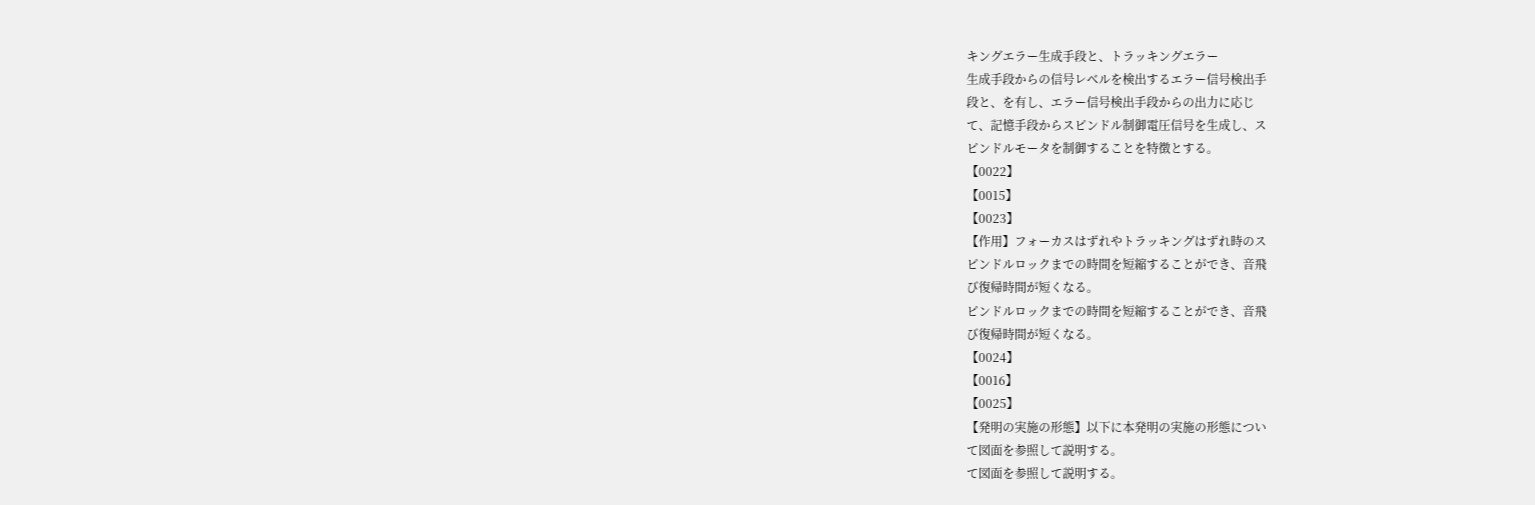キングエラー生成手段と、トラッキングエラー
生成手段からの信号レベルを検出するエラー信号検出手
段と、を有し、エラー信号検出手段からの出力に応じ
て、記憶手段からスピンドル制御電圧信号を生成し、ス
ピンドルモータを制御することを特徴とする。
【0022】
【0015】
【0023】
【作用】フォーカスはずれやトラッキングはずれ時のス
ピンドルロックまでの時間を短縮することができ、音飛
び復帰時間が短くなる。
ピンドルロックまでの時間を短縮することができ、音飛
び復帰時間が短くなる。
【0024】
【0016】
【0025】
【発明の実施の形態】以下に本発明の実施の形態につい
て図面を参照して説明する。
て図面を参照して説明する。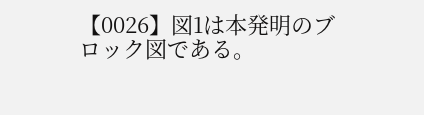【0026】図1は本発明のブロック図である。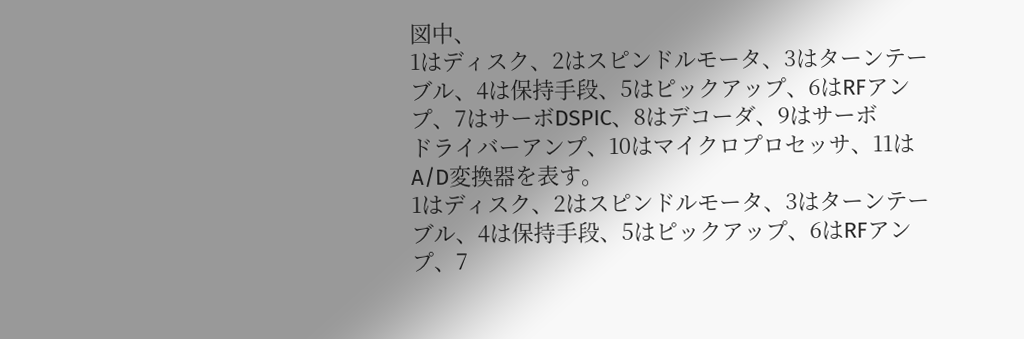図中、
1はディスク、2はスピンドルモータ、3はターンテー
ブル、4は保持手段、5はピックアップ、6はRFアン
プ、7はサーボDSPIC、8はデコーダ、9はサーボ
ドライバーアンプ、10はマイクロプロセッサ、11は
A/D変換器を表す。
1はディスク、2はスピンドルモータ、3はターンテー
ブル、4は保持手段、5はピックアップ、6はRFアン
プ、7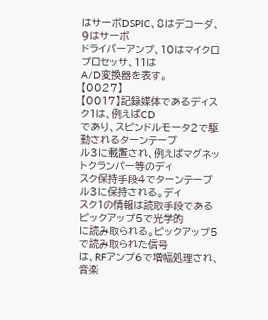はサーボDSPIC、8はデコーダ、9はサーボ
ドライバーアンプ、10はマイクロプロセッサ、11は
A/D変換器を表す。
【0027】
【0017】記録媒体であるディスク1は、例えばCD
であり、スピンドルモータ2で駆動されるターンテーブ
ル3に載置され、例えばマグネットクランパー等のディ
スク保持手段4でターンテーブル3に保持される。ディ
スク1の情報は読取手段であるピックアップ5で光学的
に読み取られる。ピックアップ5で読み取られた信号
は、RFアンプ6で増幅処理され、音楽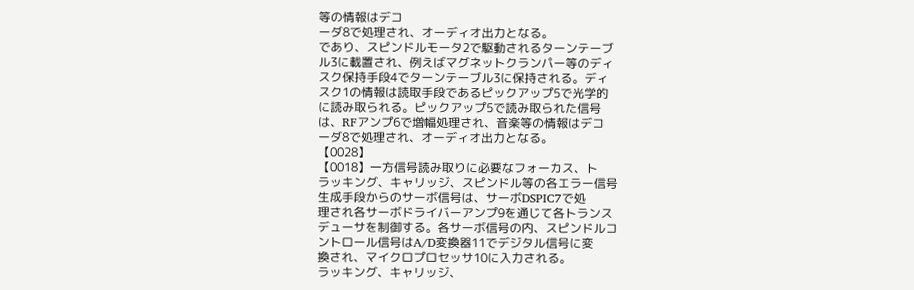等の情報はデコ
ーダ8で処理され、オーディオ出力となる。
であり、スピンドルモータ2で駆動されるターンテーブ
ル3に載置され、例えばマグネットクランパー等のディ
スク保持手段4でターンテーブル3に保持される。ディ
スク1の情報は読取手段であるピックアップ5で光学的
に読み取られる。ピックアップ5で読み取られた信号
は、RFアンプ6で増幅処理され、音楽等の情報はデコ
ーダ8で処理され、オーディオ出力となる。
【0028】
【0018】一方信号読み取りに必要なフォーカス、ト
ラッキング、キャリッジ、スピンドル等の各エラー信号
生成手段からのサーボ信号は、サーボDSPIC7で処
理され各サーボドライバーアンプ9を通じて各トランス
デューサを制御する。各サーボ信号の内、スピンドルコ
ントロール信号はA/D変換器11でデジタル信号に変
換され、マイクロプロセッサ10に入力される。
ラッキング、キャリッジ、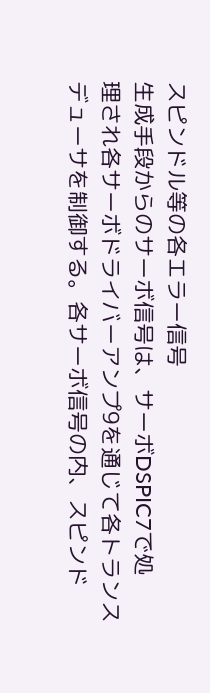スピンドル等の各エラー信号
生成手段からのサーボ信号は、サーボDSPIC7で処
理され各サーボドライバーアンプ9を通じて各トランス
デューサを制御する。各サーボ信号の内、スピンド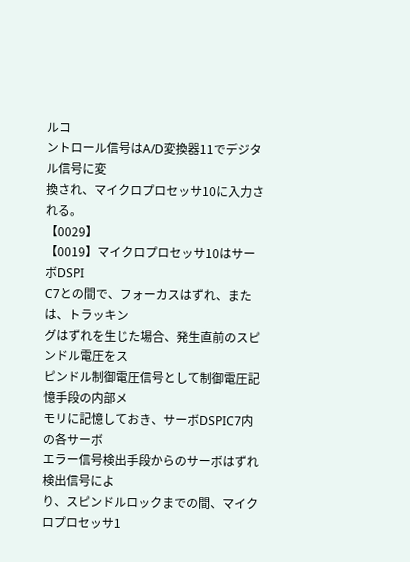ルコ
ントロール信号はA/D変換器11でデジタル信号に変
換され、マイクロプロセッサ10に入力される。
【0029】
【0019】マイクロプロセッサ10はサーボDSPI
C7との間で、フォーカスはずれ、または、トラッキン
グはずれを生じた場合、発生直前のスピンドル電圧をス
ピンドル制御電圧信号として制御電圧記憶手段の内部メ
モリに記憶しておき、サーボDSPIC7内の各サーボ
エラー信号検出手段からのサーボはずれ検出信号によ
り、スピンドルロックまでの間、マイクロプロセッサ1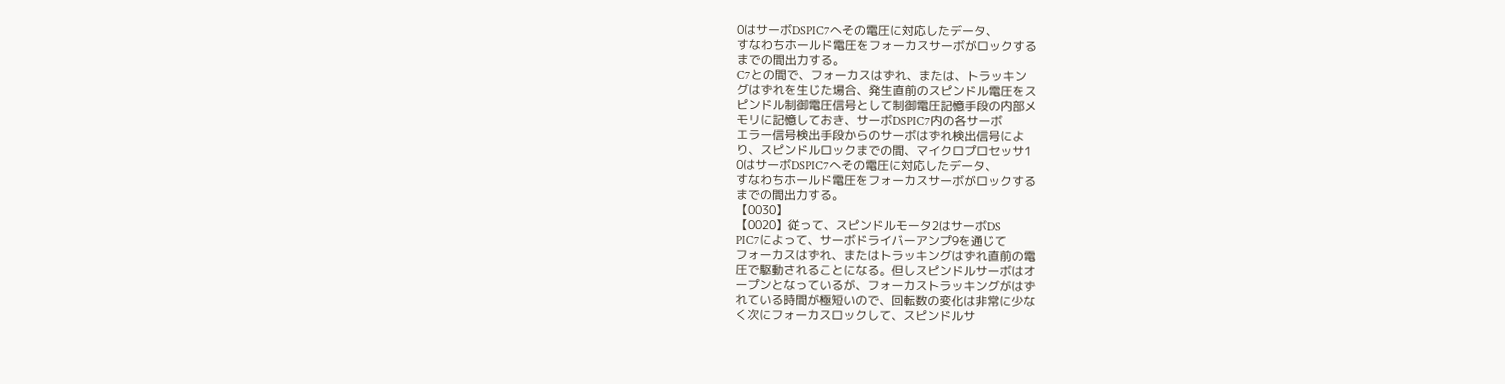0はサーボDSPIC7へその電圧に対応したデータ、
すなわちホールド電圧をフォーカスサーボがロックする
までの間出力する。
C7との間で、フォーカスはずれ、または、トラッキン
グはずれを生じた場合、発生直前のスピンドル電圧をス
ピンドル制御電圧信号として制御電圧記憶手段の内部メ
モリに記憶しておき、サーボDSPIC7内の各サーボ
エラー信号検出手段からのサーボはずれ検出信号によ
り、スピンドルロックまでの間、マイクロプロセッサ1
0はサーボDSPIC7へその電圧に対応したデータ、
すなわちホールド電圧をフォーカスサーボがロックする
までの間出力する。
【0030】
【0020】従って、スピンドルモータ2はサーボDS
PIC7によって、サーボドライバーアンプ9を通じて
フォーカスはずれ、またはトラッキングはずれ直前の電
圧で駆動されることになる。但しスピンドルサーボはオ
ープンとなっているが、フォーカストラッキングがはず
れている時間が極短いので、回転数の変化は非常に少な
く次にフォーカスロックして、スピンドルサ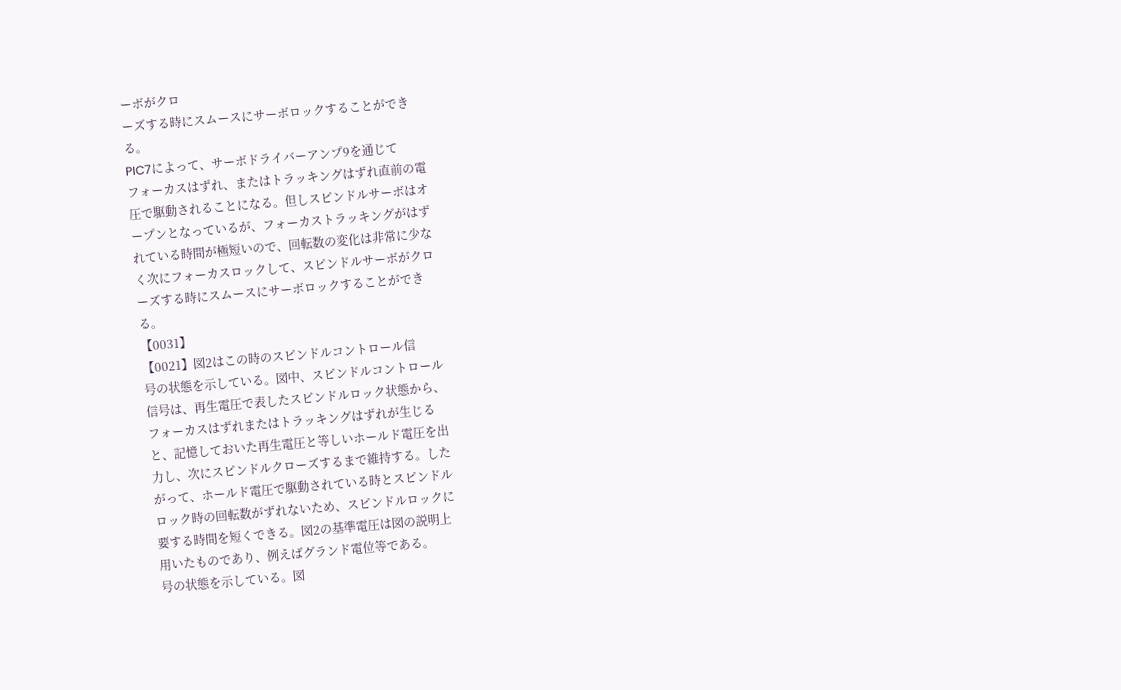ーボがクロ
ーズする時にスムースにサーボロックすることができ
る。
PIC7によって、サーボドライバーアンプ9を通じて
フォーカスはずれ、またはトラッキングはずれ直前の電
圧で駆動されることになる。但しスピンドルサーボはオ
ープンとなっているが、フォーカストラッキングがはず
れている時間が極短いので、回転数の変化は非常に少な
く次にフォーカスロックして、スピンドルサーボがクロ
ーズする時にスムースにサーボロックすることができ
る。
【0031】
【0021】図2はこの時のスピンドルコントロール信
号の状態を示している。図中、スピンドルコントロール
信号は、再生電圧で表したスピンドルロック状態から、
フォーカスはずれまたはトラッキングはずれが生じる
と、記憶しておいた再生電圧と等しいホールド電圧を出
力し、次にスピンドルクローズするまで維持する。した
がって、ホールド電圧で駆動されている時とスピンドル
ロック時の回転数がずれないため、スピンドルロックに
要する時間を短くできる。図2の基準電圧は図の説明上
用いたものであり、例えばグランド電位等である。
号の状態を示している。図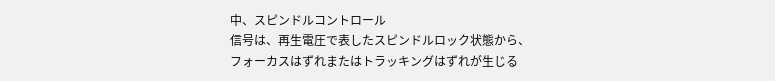中、スピンドルコントロール
信号は、再生電圧で表したスピンドルロック状態から、
フォーカスはずれまたはトラッキングはずれが生じる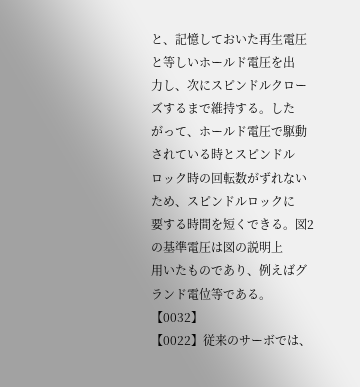と、記憶しておいた再生電圧と等しいホールド電圧を出
力し、次にスピンドルクローズするまで維持する。した
がって、ホールド電圧で駆動されている時とスピンドル
ロック時の回転数がずれないため、スピンドルロックに
要する時間を短くできる。図2の基準電圧は図の説明上
用いたものであり、例えばグランド電位等である。
【0032】
【0022】従来のサーボでは、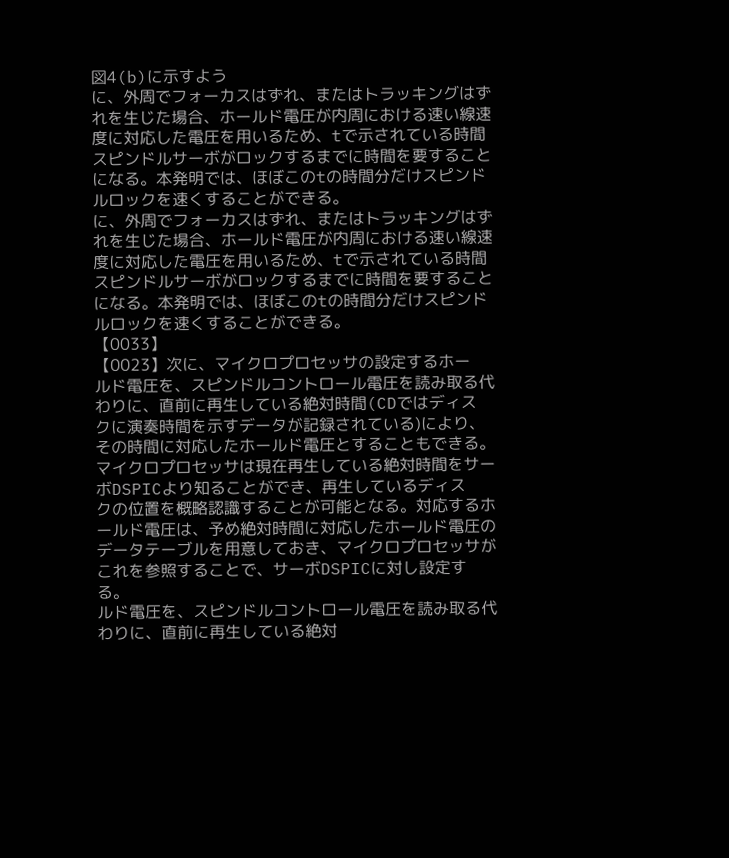図4(b)に示すよう
に、外周でフォーカスはずれ、またはトラッキングはず
れを生じた場合、ホールド電圧が内周における速い線速
度に対応した電圧を用いるため、tで示されている時間
スピンドルサーボがロックするまでに時間を要すること
になる。本発明では、ほぼこのtの時間分だけスピンド
ルロックを速くすることができる。
に、外周でフォーカスはずれ、またはトラッキングはず
れを生じた場合、ホールド電圧が内周における速い線速
度に対応した電圧を用いるため、tで示されている時間
スピンドルサーボがロックするまでに時間を要すること
になる。本発明では、ほぼこのtの時間分だけスピンド
ルロックを速くすることができる。
【0033】
【0023】次に、マイクロプロセッサの設定するホー
ルド電圧を、スピンドルコントロール電圧を読み取る代
わりに、直前に再生している絶対時間(CDではディス
クに演奏時間を示すデータが記録されている)により、
その時間に対応したホールド電圧とすることもできる。
マイクロプロセッサは現在再生している絶対時間をサー
ボDSPICより知ることができ、再生しているディス
クの位置を概略認識することが可能となる。対応するホ
ールド電圧は、予め絶対時間に対応したホールド電圧の
データテーブルを用意しておき、マイクロプロセッサが
これを参照することで、サーボDSPICに対し設定す
る。
ルド電圧を、スピンドルコントロール電圧を読み取る代
わりに、直前に再生している絶対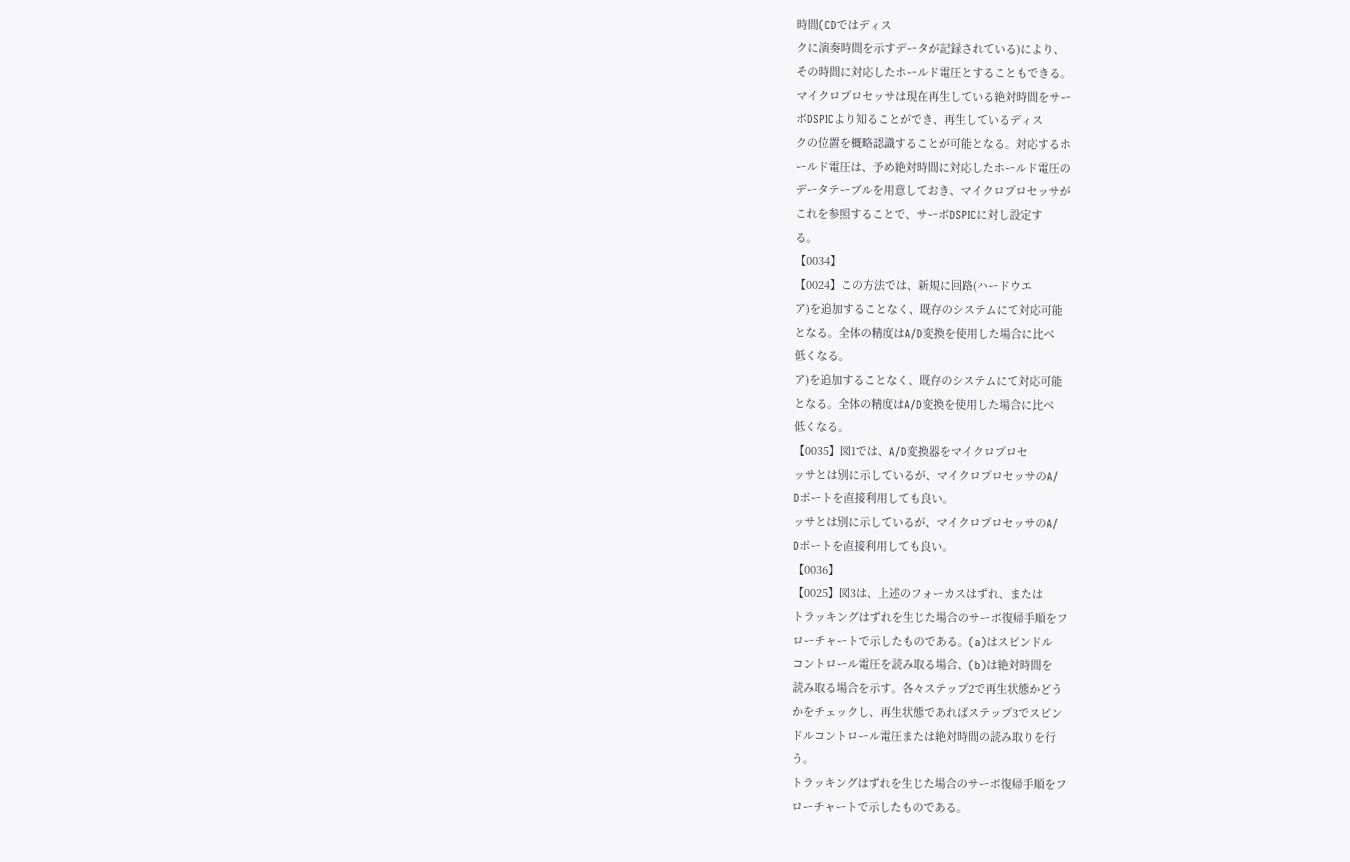時間(CDではディス
クに演奏時間を示すデータが記録されている)により、
その時間に対応したホールド電圧とすることもできる。
マイクロプロセッサは現在再生している絶対時間をサー
ボDSPICより知ることができ、再生しているディス
クの位置を概略認識することが可能となる。対応するホ
ールド電圧は、予め絶対時間に対応したホールド電圧の
データテーブルを用意しておき、マイクロプロセッサが
これを参照することで、サーボDSPICに対し設定す
る。
【0034】
【0024】この方法では、新規に回路(ハードウエ
ア)を追加することなく、既存のシステムにて対応可能
となる。全体の精度はA/D変換を使用した場合に比べ
低くなる。
ア)を追加することなく、既存のシステムにて対応可能
となる。全体の精度はA/D変換を使用した場合に比べ
低くなる。
【0035】図1では、A/D変換器をマイクロプロセ
ッサとは別に示しているが、マイクロプロセッサのA/
Dポートを直接利用しても良い。
ッサとは別に示しているが、マイクロプロセッサのA/
Dポートを直接利用しても良い。
【0036】
【0025】図3は、上述のフォーカスはずれ、または
トラッキングはずれを生じた場合のサーボ復帰手順をフ
ローチャートで示したものである。(a)はスピンドル
コントロール電圧を読み取る場合、(b)は絶対時間を
読み取る場合を示す。各々ステップ2で再生状態かどう
かをチェックし、再生状態であればステップ3でスピン
ドルコントロール電圧または絶対時間の読み取りを行
う。
トラッキングはずれを生じた場合のサーボ復帰手順をフ
ローチャートで示したものである。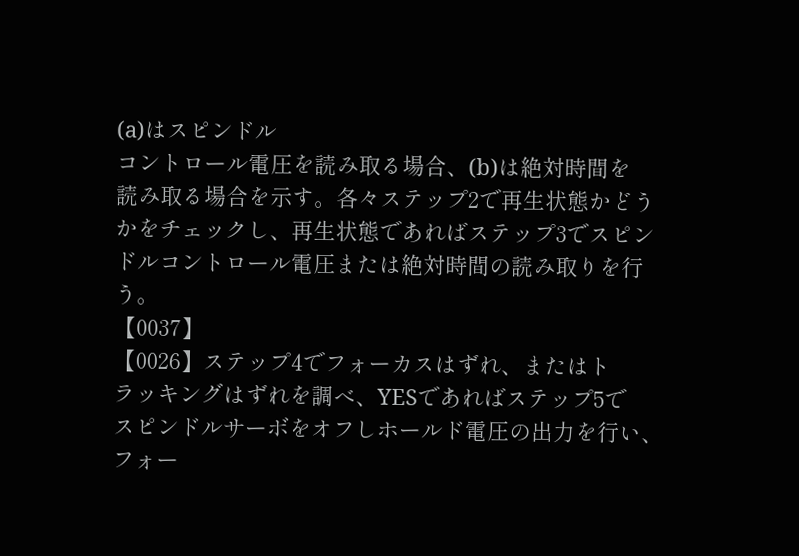(a)はスピンドル
コントロール電圧を読み取る場合、(b)は絶対時間を
読み取る場合を示す。各々ステップ2で再生状態かどう
かをチェックし、再生状態であればステップ3でスピン
ドルコントロール電圧または絶対時間の読み取りを行
う。
【0037】
【0026】ステップ4でフォーカスはずれ、またはト
ラッキングはずれを調べ、YESであればステップ5で
スピンドルサーボをオフしホールド電圧の出力を行い、
フォー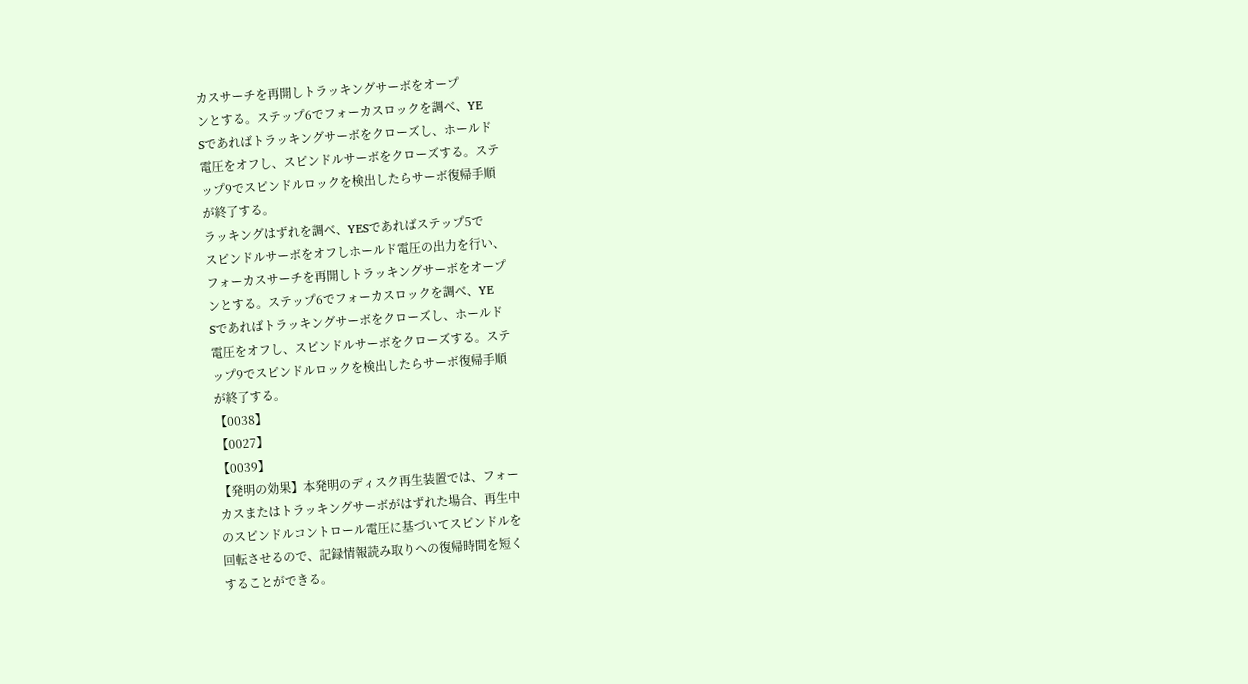カスサーチを再開しトラッキングサーボをオープ
ンとする。ステップ6でフォーカスロックを調べ、YE
Sであればトラッキングサーボをクローズし、ホールド
電圧をオフし、スピンドルサーボをクローズする。ステ
ップ9でスピンドルロックを検出したらサーボ復帰手順
が終了する。
ラッキングはずれを調べ、YESであればステップ5で
スピンドルサーボをオフしホールド電圧の出力を行い、
フォーカスサーチを再開しトラッキングサーボをオープ
ンとする。ステップ6でフォーカスロックを調べ、YE
Sであればトラッキングサーボをクローズし、ホールド
電圧をオフし、スピンドルサーボをクローズする。ステ
ップ9でスピンドルロックを検出したらサーボ復帰手順
が終了する。
【0038】
【0027】
【0039】
【発明の効果】本発明のディスク再生装置では、フォー
カスまたはトラッキングサーボがはずれた場合、再生中
のスピンドルコントロール電圧に基づいてスピンドルを
回転させるので、記録情報読み取りへの復帰時間を短く
することができる。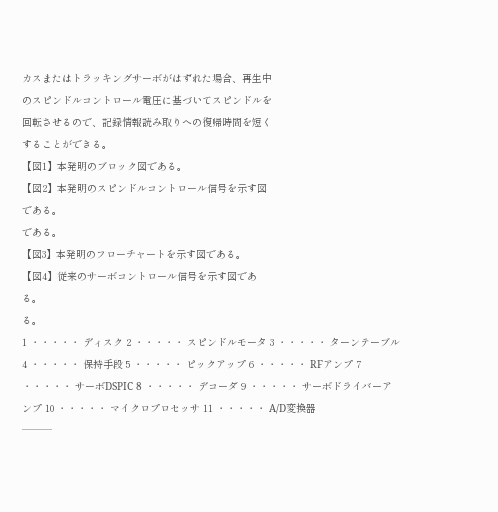カスまたはトラッキングサーボがはずれた場合、再生中
のスピンドルコントロール電圧に基づいてスピンドルを
回転させるので、記録情報読み取りへの復帰時間を短く
することができる。
【図1】本発明のブロック図である。
【図2】本発明のスピンドルコントロール信号を示す図
である。
である。
【図3】本発明のフローチャートを示す図である。
【図4】従来のサーボコントロール信号を示す図であ
る。
る。
1 ・・・・・ ディスク 2 ・・・・・ スピンドルモータ 3 ・・・・・ ターンテーブル 4 ・・・・・ 保持手段 5 ・・・・・ ピックアップ 6 ・・・・・ RFアンプ 7 ・・・・・ サーボDSPIC 8 ・・・・・ デコーダ 9 ・・・・・ サーボドライバーアンプ 10 ・・・・・ マイクロプロセッサ 11 ・・・・・ A/D変換器
───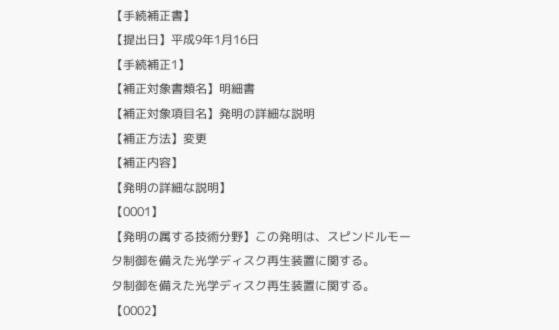【手続補正書】
【提出日】平成9年1月16日
【手続補正1】
【補正対象書類名】明細書
【補正対象項目名】発明の詳細な説明
【補正方法】変更
【補正内容】
【発明の詳細な説明】
【0001】
【発明の属する技術分野】この発明は、スピンドルモー
タ制御を備えた光学ディスク再生装置に関する。
タ制御を備えた光学ディスク再生装置に関する。
【0002】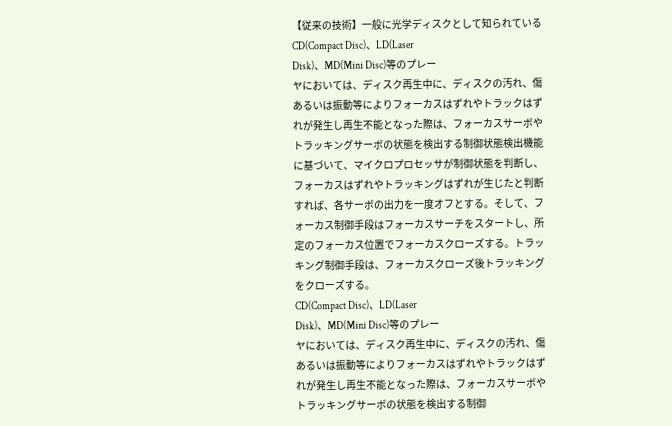【従来の技術】一般に光学ディスクとして知られている
CD(Compact Disc)、LD(Laser
Disk)、MD(Mini Disc)等のプレー
ヤにおいては、ディスク再生中に、ディスクの汚れ、傷
あるいは振動等によりフォーカスはずれやトラックはず
れが発生し再生不能となった際は、フォーカスサーボや
トラッキングサーボの状態を検出する制御状態検出機能
に基づいて、マイクロプロセッサが制御状態を判断し、
フォーカスはずれやトラッキングはずれが生じたと判断
すれば、各サーボの出力を一度オフとする。そして、フ
ォーカス制御手段はフォーカスサーチをスタートし、所
定のフォーカス位置でフォーカスクローズする。トラッ
キング制御手段は、フォーカスクローズ後トラッキング
をクローズする。
CD(Compact Disc)、LD(Laser
Disk)、MD(Mini Disc)等のプレー
ヤにおいては、ディスク再生中に、ディスクの汚れ、傷
あるいは振動等によりフォーカスはずれやトラックはず
れが発生し再生不能となった際は、フォーカスサーボや
トラッキングサーボの状態を検出する制御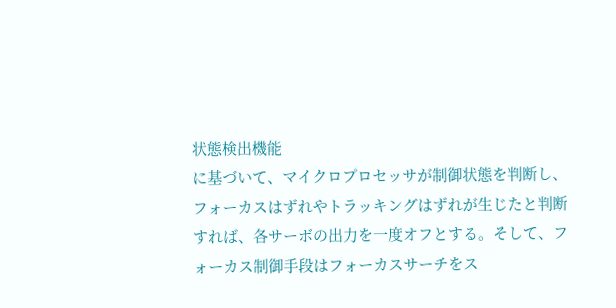状態検出機能
に基づいて、マイクロプロセッサが制御状態を判断し、
フォーカスはずれやトラッキングはずれが生じたと判断
すれば、各サーボの出力を一度オフとする。そして、フ
ォーカス制御手段はフォーカスサーチをス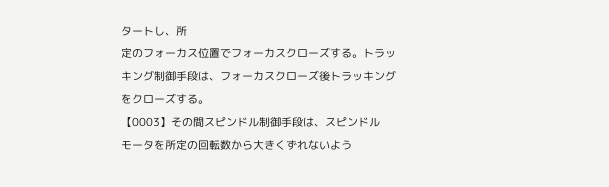タートし、所
定のフォーカス位置でフォーカスクローズする。トラッ
キング制御手段は、フォーカスクローズ後トラッキング
をクローズする。
【0003】その間スピンドル制御手段は、スピンドル
モータを所定の回転数から大きくずれないよう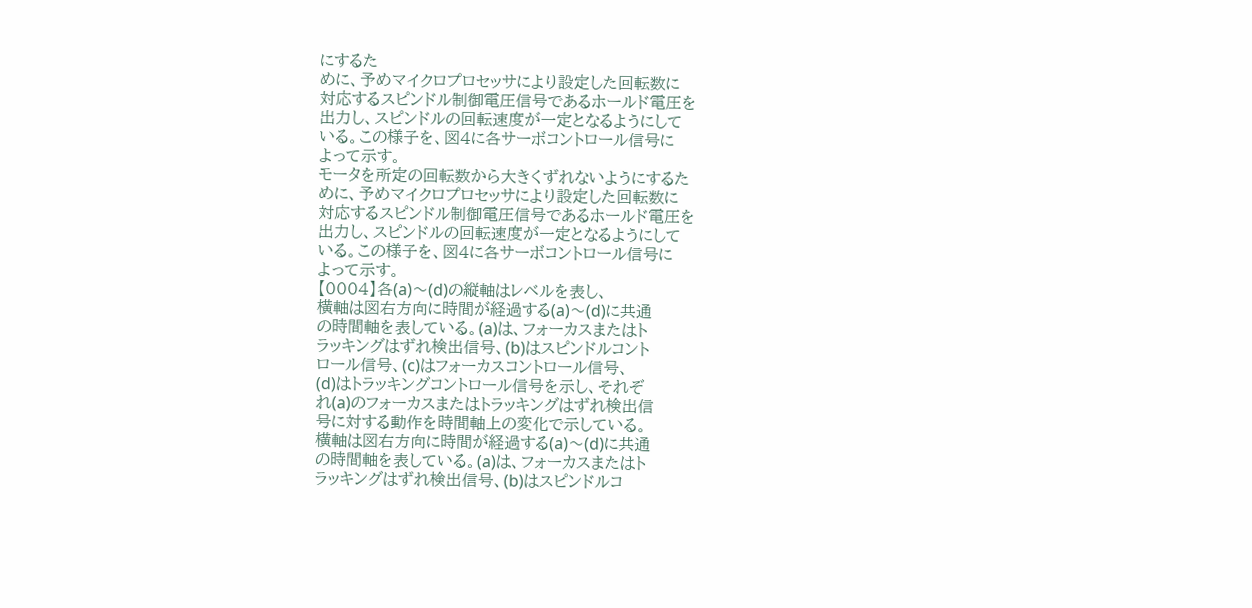にするた
めに、予めマイクロプロセッサにより設定した回転数に
対応するスピンドル制御電圧信号であるホールド電圧を
出力し、スピンドルの回転速度が一定となるようにして
いる。この様子を、図4に各サーボコントロール信号に
よって示す。
モータを所定の回転数から大きくずれないようにするた
めに、予めマイクロプロセッサにより設定した回転数に
対応するスピンドル制御電圧信号であるホールド電圧を
出力し、スピンドルの回転速度が一定となるようにして
いる。この様子を、図4に各サーボコントロール信号に
よって示す。
【0004】各(a)〜(d)の縦軸はレベルを表し、
横軸は図右方向に時間が経過する(a)〜(d)に共通
の時間軸を表している。(a)は、フォーカスまたはト
ラッキングはずれ検出信号、(b)はスピンドルコント
ロール信号、(c)はフォーカスコントロール信号、
(d)はトラッキングコントロール信号を示し、それぞ
れ(a)のフォーカスまたはトラッキングはずれ検出信
号に対する動作を時間軸上の変化で示している。
横軸は図右方向に時間が経過する(a)〜(d)に共通
の時間軸を表している。(a)は、フォーカスまたはト
ラッキングはずれ検出信号、(b)はスピンドルコ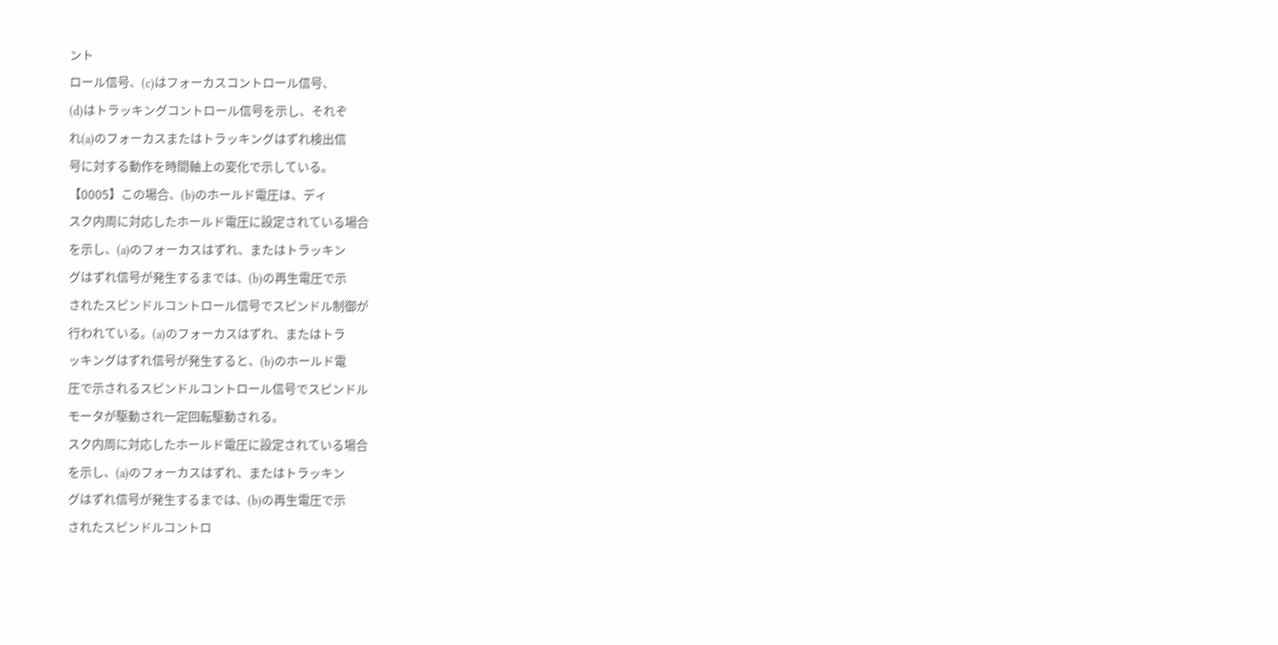ント
ロール信号、(c)はフォーカスコントロール信号、
(d)はトラッキングコントロール信号を示し、それぞ
れ(a)のフォーカスまたはトラッキングはずれ検出信
号に対する動作を時間軸上の変化で示している。
【0005】この場合、(b)のホールド電圧は、ディ
スク内周に対応したホールド電圧に設定されている場合
を示し、(a)のフォーカスはずれ、またはトラッキン
グはずれ信号が発生するまでは、(b)の再生電圧で示
されたスピンドルコントロール信号でスピンドル制御が
行われている。(a)のフォーカスはずれ、またはトラ
ッキングはずれ信号が発生すると、(b)のホールド電
圧で示されるスピンドルコントロール信号でスピンドル
モータが駆動され一定回転駆動される。
スク内周に対応したホールド電圧に設定されている場合
を示し、(a)のフォーカスはずれ、またはトラッキン
グはずれ信号が発生するまでは、(b)の再生電圧で示
されたスピンドルコントロ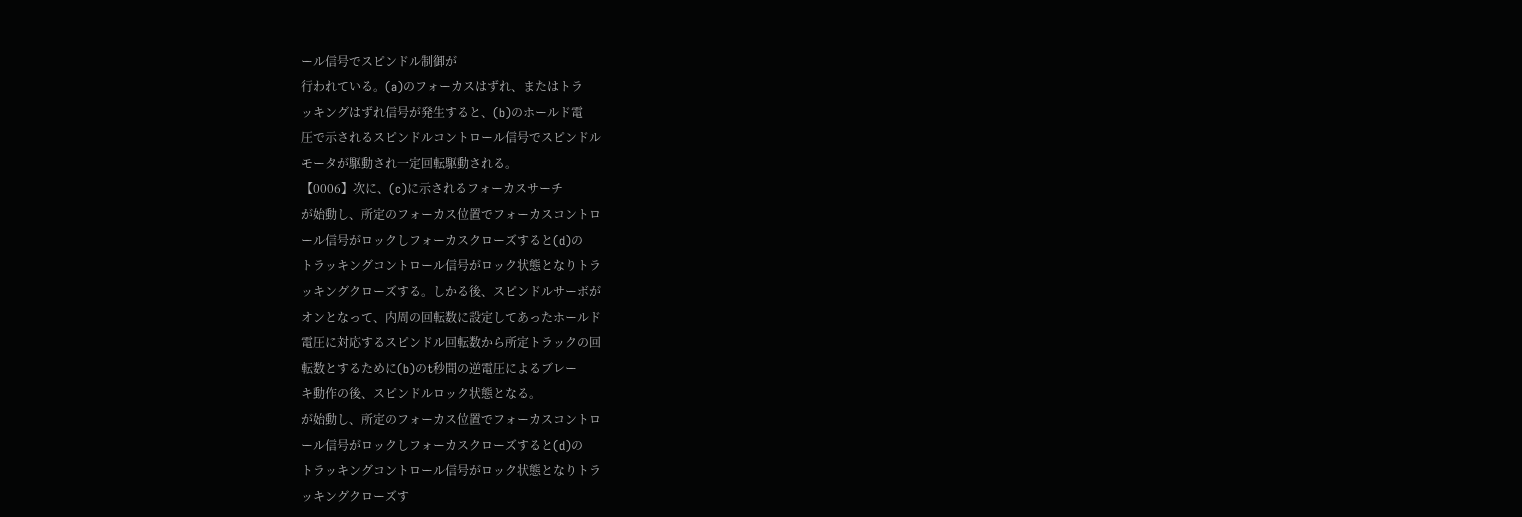ール信号でスピンドル制御が
行われている。(a)のフォーカスはずれ、またはトラ
ッキングはずれ信号が発生すると、(b)のホールド電
圧で示されるスピンドルコントロール信号でスピンドル
モータが駆動され一定回転駆動される。
【0006】次に、(c)に示されるフォーカスサーチ
が始動し、所定のフォーカス位置でフォーカスコントロ
ール信号がロックしフォーカスクローズすると(d)の
トラッキングコントロール信号がロック状態となりトラ
ッキングクローズする。しかる後、スピンドルサーボが
オンとなって、内周の回転数に設定してあったホールド
電圧に対応するスピンドル回転数から所定トラックの回
転数とするために(b)のt秒間の逆電圧によるブレー
キ動作の後、スピンドルロック状態となる。
が始動し、所定のフォーカス位置でフォーカスコントロ
ール信号がロックしフォーカスクローズすると(d)の
トラッキングコントロール信号がロック状態となりトラ
ッキングクローズす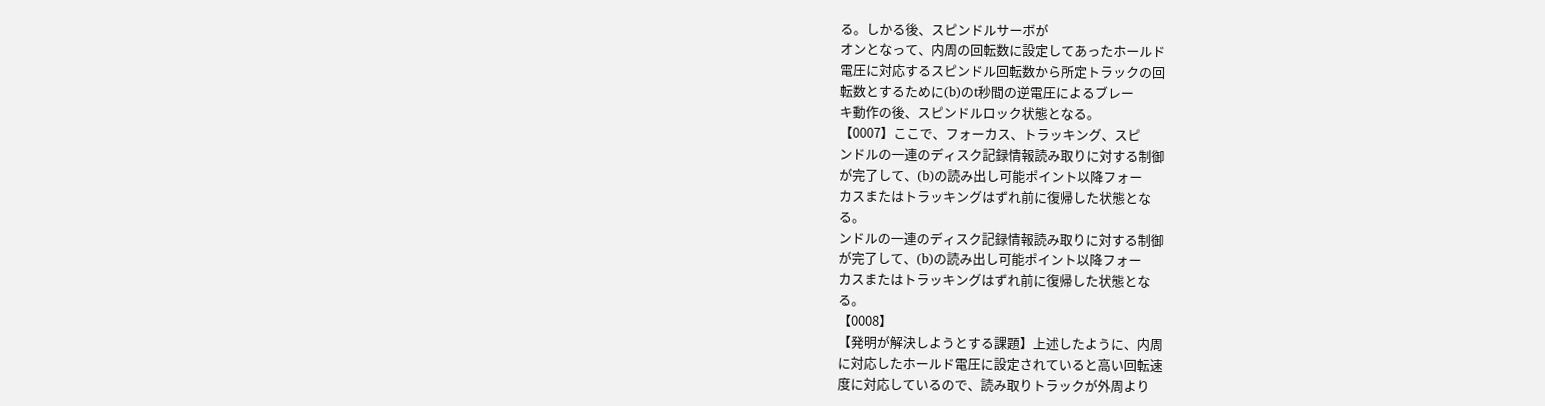る。しかる後、スピンドルサーボが
オンとなって、内周の回転数に設定してあったホールド
電圧に対応するスピンドル回転数から所定トラックの回
転数とするために(b)のt秒間の逆電圧によるブレー
キ動作の後、スピンドルロック状態となる。
【0007】ここで、フォーカス、トラッキング、スピ
ンドルの一連のディスク記録情報読み取りに対する制御
が完了して、(b)の読み出し可能ポイント以降フォー
カスまたはトラッキングはずれ前に復帰した状態とな
る。
ンドルの一連のディスク記録情報読み取りに対する制御
が完了して、(b)の読み出し可能ポイント以降フォー
カスまたはトラッキングはずれ前に復帰した状態とな
る。
【0008】
【発明が解決しようとする課題】上述したように、内周
に対応したホールド電圧に設定されていると高い回転速
度に対応しているので、読み取りトラックが外周より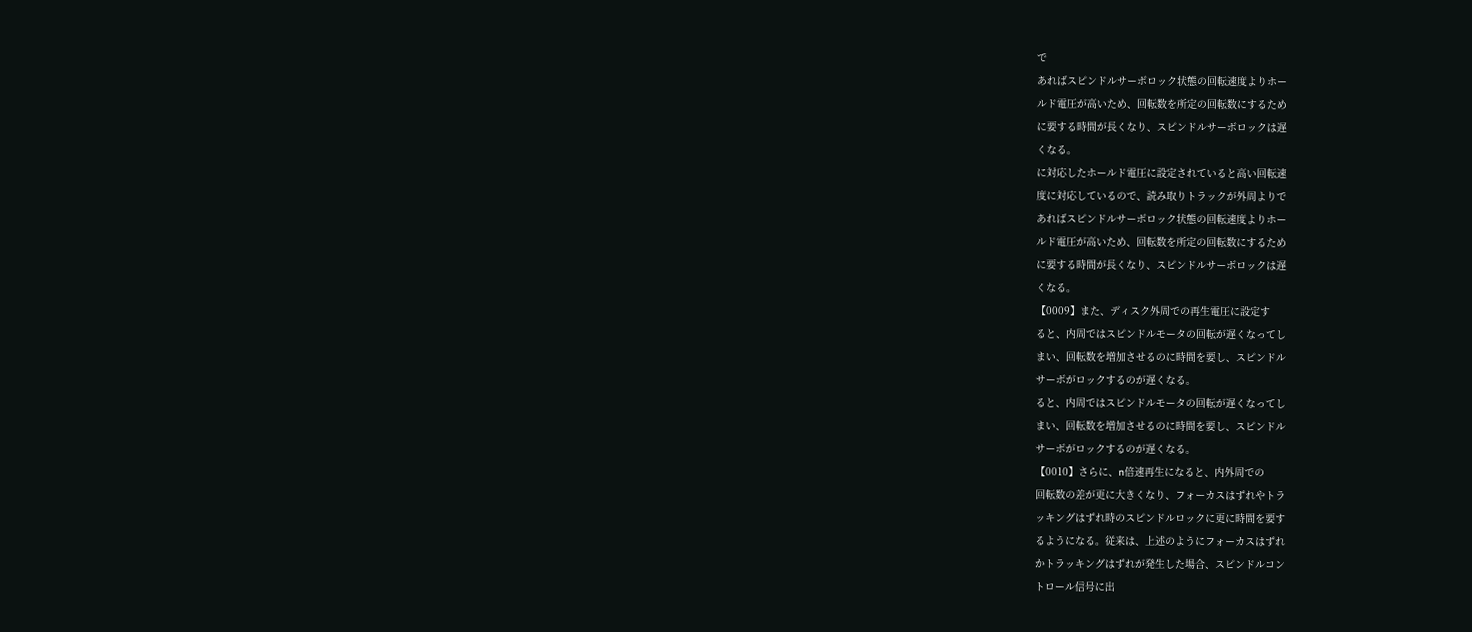で
あればスピンドルサーボロック状態の回転速度よりホー
ルド電圧が高いため、回転数を所定の回転数にするため
に要する時間が長くなり、スピンドルサーボロックは遅
くなる。
に対応したホールド電圧に設定されていると高い回転速
度に対応しているので、読み取りトラックが外周よりで
あればスピンドルサーボロック状態の回転速度よりホー
ルド電圧が高いため、回転数を所定の回転数にするため
に要する時間が長くなり、スピンドルサーボロックは遅
くなる。
【0009】また、ディスク外周での再生電圧に設定す
ると、内周ではスピンドルモータの回転が遅くなってし
まい、回転数を増加させるのに時間を要し、スピンドル
サーボがロックするのが遅くなる。
ると、内周ではスピンドルモータの回転が遅くなってし
まい、回転数を増加させるのに時間を要し、スピンドル
サーボがロックするのが遅くなる。
【0010】さらに、n倍速再生になると、内外周での
回転数の差が更に大きくなり、フォーカスはずれやトラ
ッキングはずれ時のスピンドルロックに更に時間を要す
るようになる。従来は、上述のようにフォーカスはずれ
かトラッキングはずれが発生した場合、スピンドルコン
トロール信号に出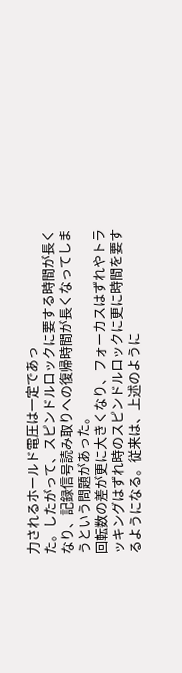力されるホールド電圧は一定であっ
た。したがって、スピンドルロックに要する時間が長く
なり、記録信号読み取りへの復帰時間が長くなってしま
うという問題があった。
回転数の差が更に大きくなり、フォーカスはずれやトラ
ッキングはずれ時のスピンドルロックに更に時間を要す
るようになる。従来は、上述のように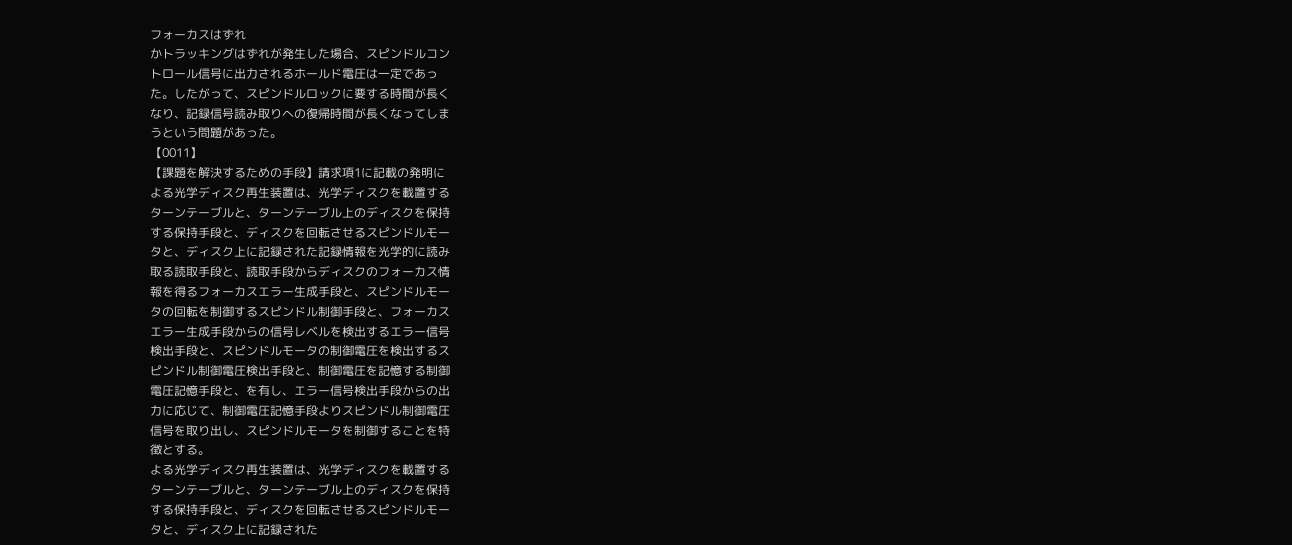フォーカスはずれ
かトラッキングはずれが発生した場合、スピンドルコン
トロール信号に出力されるホールド電圧は一定であっ
た。したがって、スピンドルロックに要する時間が長く
なり、記録信号読み取りへの復帰時間が長くなってしま
うという問題があった。
【0011】
【課題を解決するための手段】請求項1に記載の発明に
よる光学ディスク再生装置は、光学ディスクを載置する
ターンテーブルと、ターンテーブル上のディスクを保持
する保持手段と、ディスクを回転させるスピンドルモー
タと、ディスク上に記録された記録情報を光学的に読み
取る読取手段と、読取手段からディスクのフォーカス情
報を得るフォーカスエラー生成手段と、スピンドルモー
タの回転を制御するスピンドル制御手段と、フォーカス
エラー生成手段からの信号レベルを検出するエラー信号
検出手段と、スピンドルモータの制御電圧を検出するス
ピンドル制御電圧検出手段と、制御電圧を記憶する制御
電圧記憶手段と、を有し、エラー信号検出手段からの出
力に応じて、制御電圧記憶手段よりスピンドル制御電圧
信号を取り出し、スピンドルモータを制御することを特
徴とする。
よる光学ディスク再生装置は、光学ディスクを載置する
ターンテーブルと、ターンテーブル上のディスクを保持
する保持手段と、ディスクを回転させるスピンドルモー
タと、ディスク上に記録された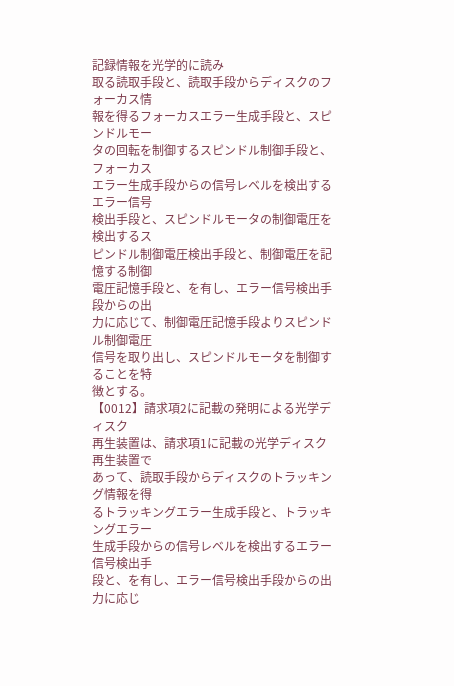記録情報を光学的に読み
取る読取手段と、読取手段からディスクのフォーカス情
報を得るフォーカスエラー生成手段と、スピンドルモー
タの回転を制御するスピンドル制御手段と、フォーカス
エラー生成手段からの信号レベルを検出するエラー信号
検出手段と、スピンドルモータの制御電圧を検出するス
ピンドル制御電圧検出手段と、制御電圧を記憶する制御
電圧記憶手段と、を有し、エラー信号検出手段からの出
力に応じて、制御電圧記憶手段よりスピンドル制御電圧
信号を取り出し、スピンドルモータを制御することを特
徴とする。
【0012】請求項2に記載の発明による光学ディスク
再生装置は、請求項1に記載の光学ディスク再生装置で
あって、読取手段からディスクのトラッキング情報を得
るトラッキングエラー生成手段と、トラッキングエラー
生成手段からの信号レベルを検出するエラー信号検出手
段と、を有し、エラー信号検出手段からの出力に応じ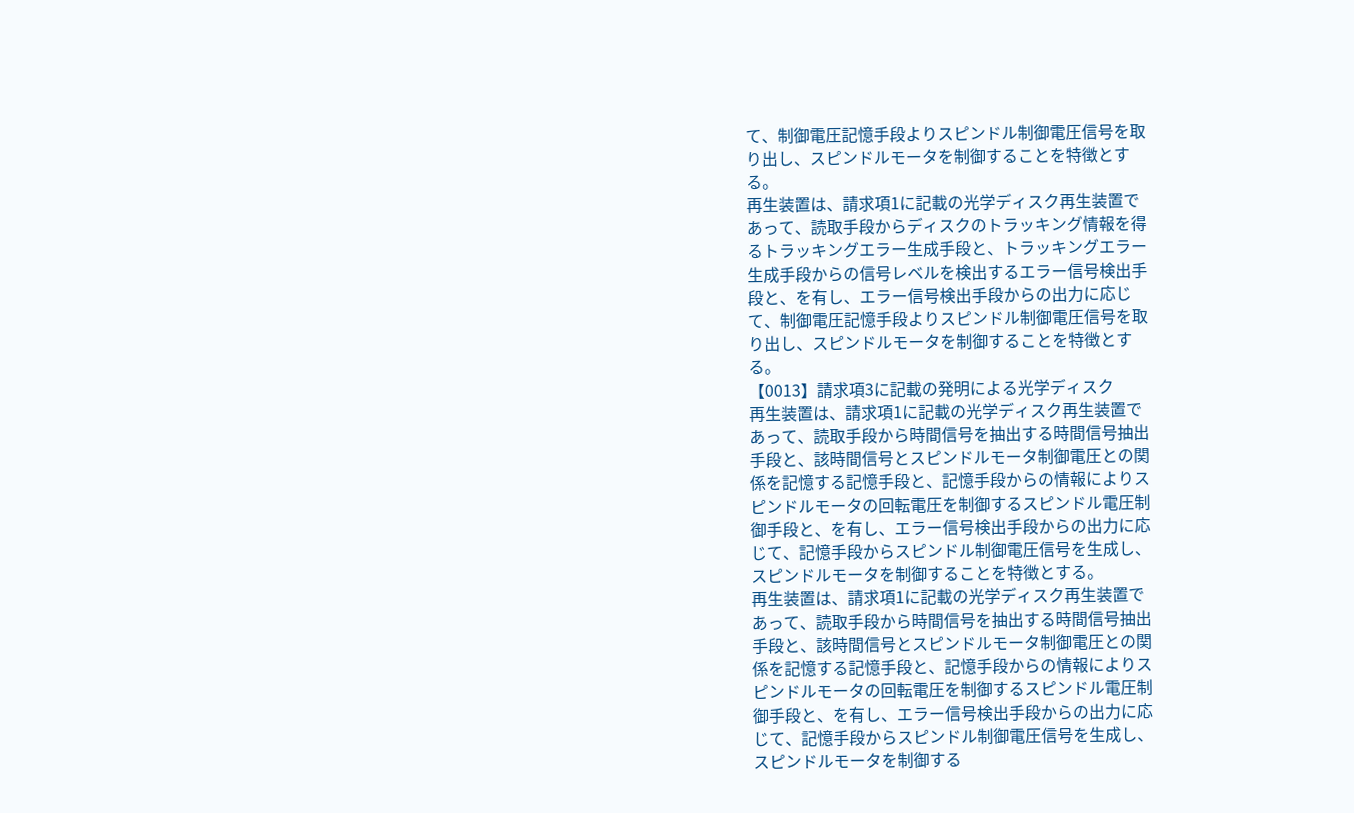て、制御電圧記憶手段よりスピンドル制御電圧信号を取
り出し、スピンドルモータを制御することを特徴とす
る。
再生装置は、請求項1に記載の光学ディスク再生装置で
あって、読取手段からディスクのトラッキング情報を得
るトラッキングエラー生成手段と、トラッキングエラー
生成手段からの信号レベルを検出するエラー信号検出手
段と、を有し、エラー信号検出手段からの出力に応じ
て、制御電圧記憶手段よりスピンドル制御電圧信号を取
り出し、スピンドルモータを制御することを特徴とす
る。
【0013】請求項3に記載の発明による光学ディスク
再生装置は、請求項1に記載の光学ディスク再生装置で
あって、読取手段から時間信号を抽出する時間信号抽出
手段と、該時間信号とスピンドルモータ制御電圧との関
係を記憶する記憶手段と、記憶手段からの情報によりス
ピンドルモータの回転電圧を制御するスピンドル電圧制
御手段と、を有し、エラー信号検出手段からの出力に応
じて、記憶手段からスピンドル制御電圧信号を生成し、
スピンドルモータを制御することを特徴とする。
再生装置は、請求項1に記載の光学ディスク再生装置で
あって、読取手段から時間信号を抽出する時間信号抽出
手段と、該時間信号とスピンドルモータ制御電圧との関
係を記憶する記憶手段と、記憶手段からの情報によりス
ピンドルモータの回転電圧を制御するスピンドル電圧制
御手段と、を有し、エラー信号検出手段からの出力に応
じて、記憶手段からスピンドル制御電圧信号を生成し、
スピンドルモータを制御する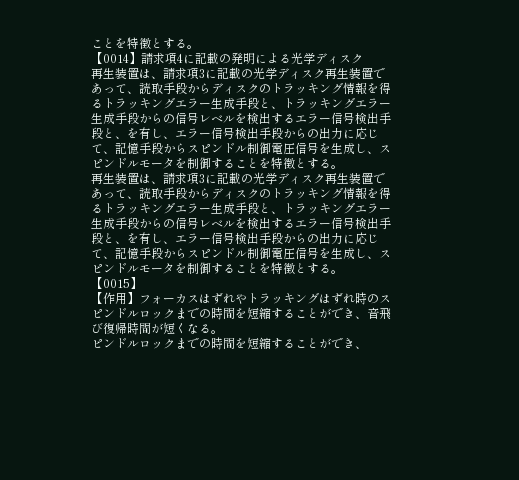ことを特徴とする。
【0014】請求項4に記載の発明による光学ディスク
再生装置は、請求項3に記載の光学ディスク再生装置で
あって、読取手段からディスクのトラッキング情報を得
るトラッキングエラー生成手段と、トラッキングエラー
生成手段からの信号レベルを検出するエラー信号検出手
段と、を有し、エラー信号検出手段からの出力に応じ
て、記憶手段からスピンドル制御電圧信号を生成し、ス
ピンドルモータを制御することを特徴とする。
再生装置は、請求項3に記載の光学ディスク再生装置で
あって、読取手段からディスクのトラッキング情報を得
るトラッキングエラー生成手段と、トラッキングエラー
生成手段からの信号レベルを検出するエラー信号検出手
段と、を有し、エラー信号検出手段からの出力に応じ
て、記憶手段からスピンドル制御電圧信号を生成し、ス
ピンドルモータを制御することを特徴とする。
【0015】
【作用】フォーカスはずれやトラッキングはずれ時のス
ピンドルロックまでの時間を短縮することができ、音飛
び復帰時間が短くなる。
ピンドルロックまでの時間を短縮することができ、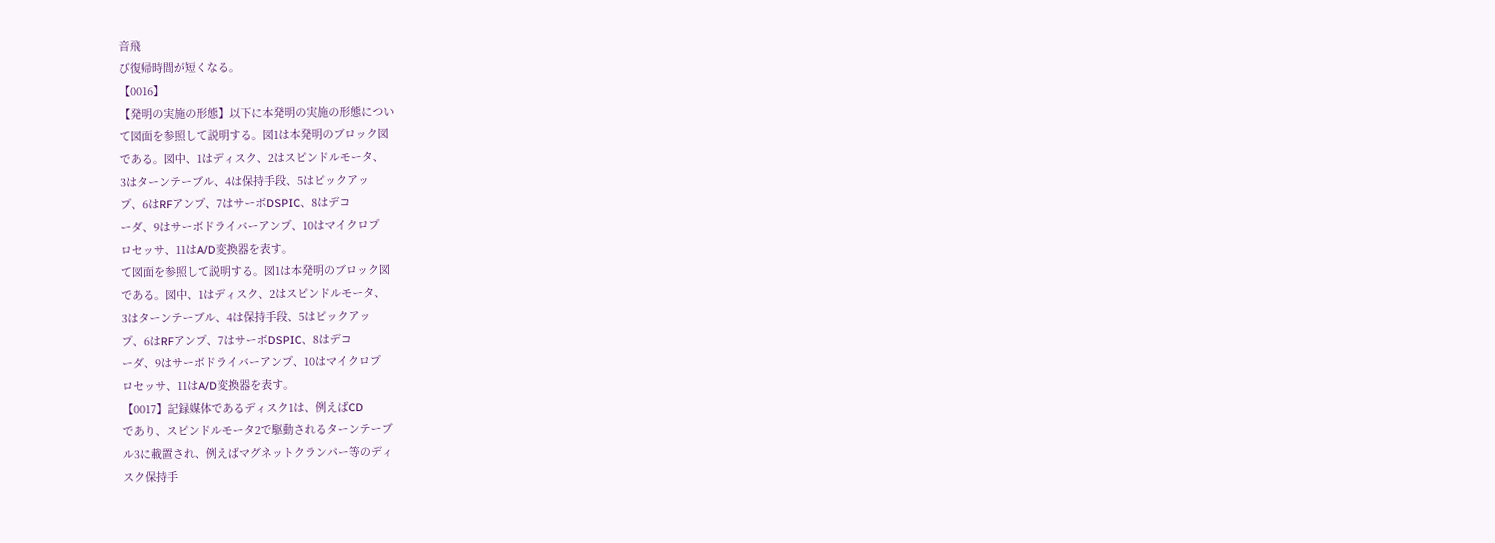音飛
び復帰時間が短くなる。
【0016】
【発明の実施の形態】以下に本発明の実施の形態につい
て図面を参照して説明する。図1は本発明のブロック図
である。図中、1はディスク、2はスピンドルモータ、
3はターンテーブル、4は保持手段、5はピックアッ
プ、6はRFアンプ、7はサーボDSPIC、8はデコ
ーダ、9はサーボドライバーアンプ、10はマイクロプ
ロセッサ、11はA/D変換器を表す。
て図面を参照して説明する。図1は本発明のブロック図
である。図中、1はディスク、2はスピンドルモータ、
3はターンテーブル、4は保持手段、5はピックアッ
プ、6はRFアンプ、7はサーボDSPIC、8はデコ
ーダ、9はサーボドライバーアンプ、10はマイクロプ
ロセッサ、11はA/D変換器を表す。
【0017】記録媒体であるディスク1は、例えばCD
であり、スピンドルモータ2で駆動されるターンテーブ
ル3に載置され、例えばマグネットクランパー等のディ
スク保持手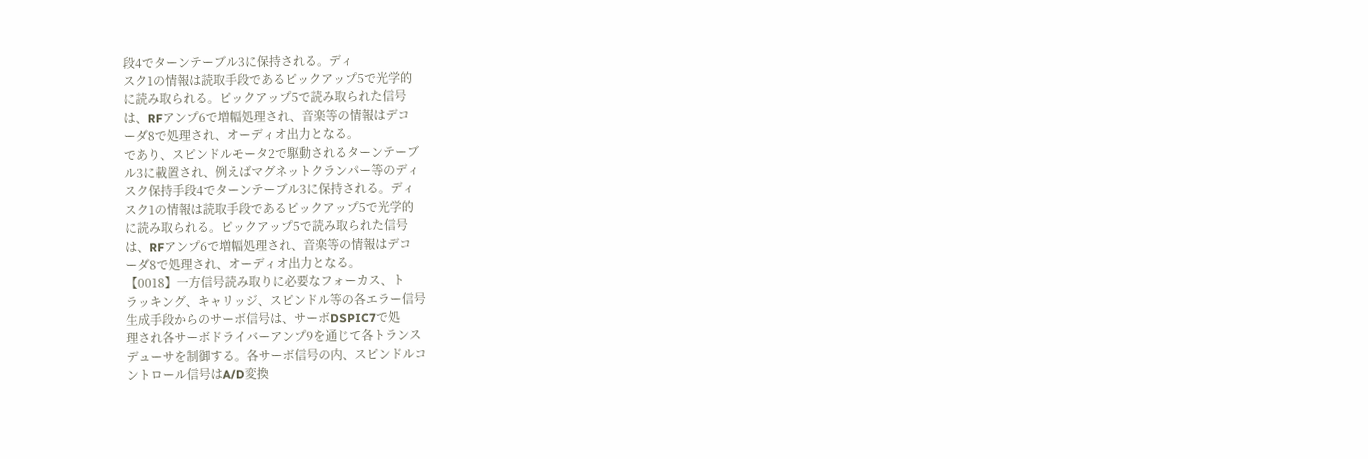段4でターンテーブル3に保持される。ディ
スク1の情報は読取手段であるピックアップ5で光学的
に読み取られる。ピックアップ5で読み取られた信号
は、RFアンプ6で増幅処理され、音楽等の情報はデコ
ーダ8で処理され、オーディオ出力となる。
であり、スピンドルモータ2で駆動されるターンテーブ
ル3に載置され、例えばマグネットクランパー等のディ
スク保持手段4でターンテーブル3に保持される。ディ
スク1の情報は読取手段であるピックアップ5で光学的
に読み取られる。ピックアップ5で読み取られた信号
は、RFアンプ6で増幅処理され、音楽等の情報はデコ
ーダ8で処理され、オーディオ出力となる。
【0018】一方信号読み取りに必要なフォーカス、ト
ラッキング、キャリッジ、スピンドル等の各エラー信号
生成手段からのサーボ信号は、サーボDSPIC7で処
理され各サーボドライバーアンプ9を通じて各トランス
デューサを制御する。各サーボ信号の内、スピンドルコ
ントロール信号はA/D変換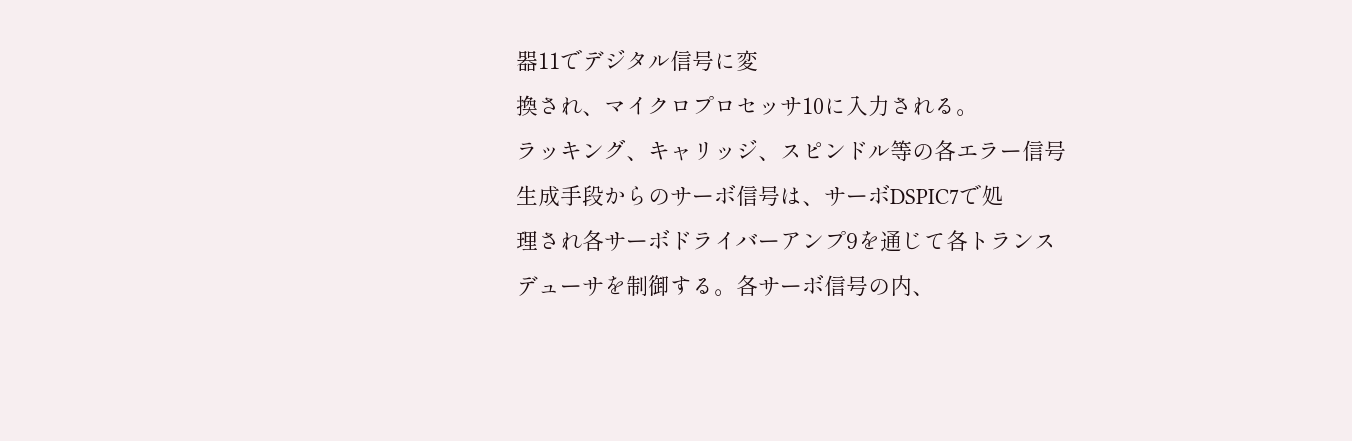器11でデジタル信号に変
換され、マイクロプロセッサ10に入力される。
ラッキング、キャリッジ、スピンドル等の各エラー信号
生成手段からのサーボ信号は、サーボDSPIC7で処
理され各サーボドライバーアンプ9を通じて各トランス
デューサを制御する。各サーボ信号の内、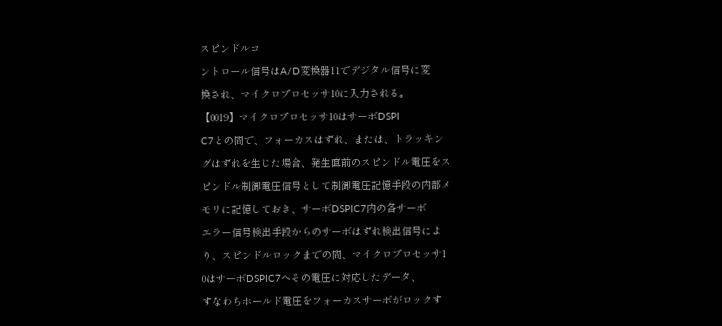スピンドルコ
ントロール信号はA/D変換器11でデジタル信号に変
換され、マイクロプロセッサ10に入力される。
【0019】マイクロプロセッサ10はサーボDSPI
C7との間で、フォーカスはずれ、または、トラッキン
グはずれを生じた場合、発生直前のスピンドル電圧をス
ピンドル制御電圧信号として制御電圧記憶手段の内部メ
モリに記憶しておき、サーボDSPIC7内の各サーボ
エラー信号検出手段からのサーボはずれ検出信号によ
り、スピンドルロックまでの間、マイクロプロセッサ1
0はサーボDSPIC7へその電圧に対応したデータ、
すなわちホールド電圧をフォーカスサーボがロックす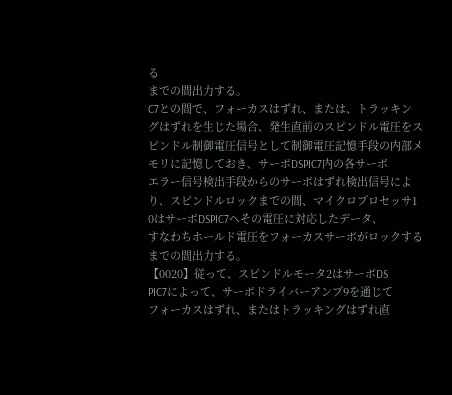る
までの間出力する。
C7との間で、フォーカスはずれ、または、トラッキン
グはずれを生じた場合、発生直前のスピンドル電圧をス
ピンドル制御電圧信号として制御電圧記憶手段の内部メ
モリに記憶しておき、サーボDSPIC7内の各サーボ
エラー信号検出手段からのサーボはずれ検出信号によ
り、スピンドルロックまでの間、マイクロプロセッサ1
0はサーボDSPIC7へその電圧に対応したデータ、
すなわちホールド電圧をフォーカスサーボがロックする
までの間出力する。
【0020】従って、スピンドルモータ2はサーボDS
PIC7によって、サーボドライバーアンプ9を通じて
フォーカスはずれ、またはトラッキングはずれ直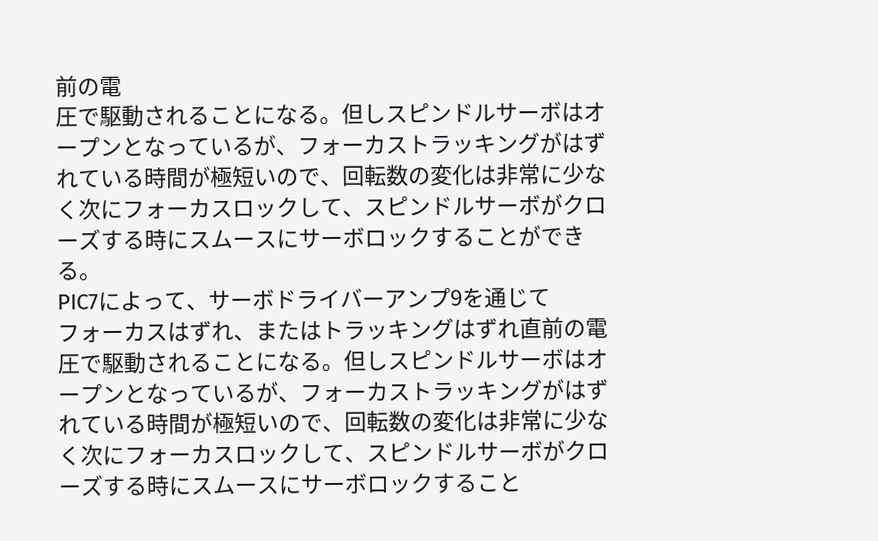前の電
圧で駆動されることになる。但しスピンドルサーボはオ
ープンとなっているが、フォーカストラッキングがはず
れている時間が極短いので、回転数の変化は非常に少な
く次にフォーカスロックして、スピンドルサーボがクロ
ーズする時にスムースにサーボロックすることができ
る。
PIC7によって、サーボドライバーアンプ9を通じて
フォーカスはずれ、またはトラッキングはずれ直前の電
圧で駆動されることになる。但しスピンドルサーボはオ
ープンとなっているが、フォーカストラッキングがはず
れている時間が極短いので、回転数の変化は非常に少な
く次にフォーカスロックして、スピンドルサーボがクロ
ーズする時にスムースにサーボロックすること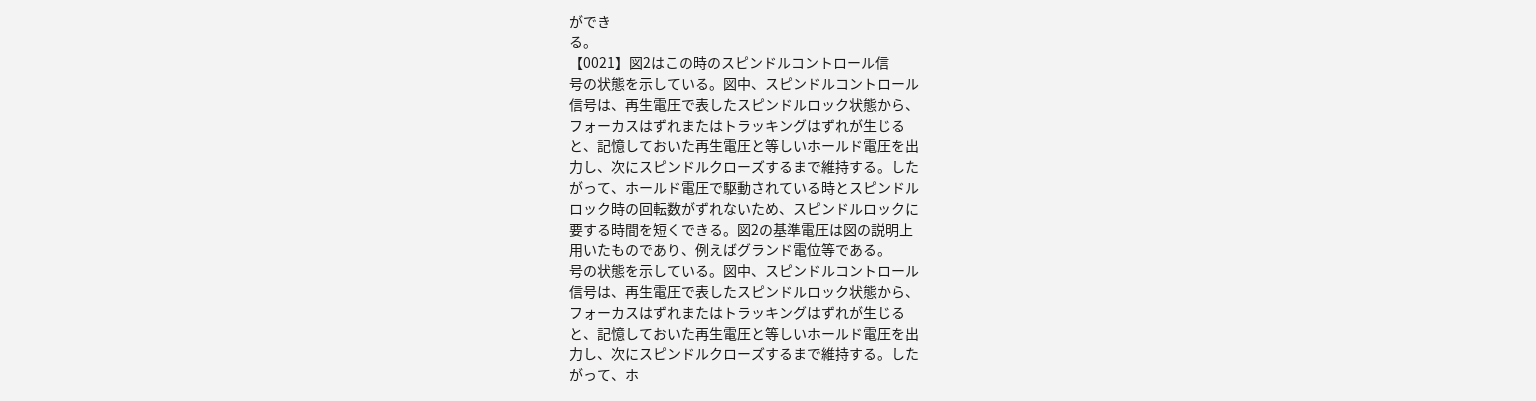ができ
る。
【0021】図2はこの時のスピンドルコントロール信
号の状態を示している。図中、スピンドルコントロール
信号は、再生電圧で表したスピンドルロック状態から、
フォーカスはずれまたはトラッキングはずれが生じる
と、記憶しておいた再生電圧と等しいホールド電圧を出
力し、次にスピンドルクローズするまで維持する。した
がって、ホールド電圧で駆動されている時とスピンドル
ロック時の回転数がずれないため、スピンドルロックに
要する時間を短くできる。図2の基準電圧は図の説明上
用いたものであり、例えばグランド電位等である。
号の状態を示している。図中、スピンドルコントロール
信号は、再生電圧で表したスピンドルロック状態から、
フォーカスはずれまたはトラッキングはずれが生じる
と、記憶しておいた再生電圧と等しいホールド電圧を出
力し、次にスピンドルクローズするまで維持する。した
がって、ホ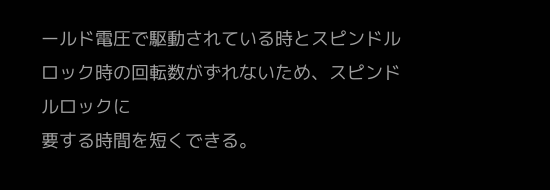ールド電圧で駆動されている時とスピンドル
ロック時の回転数がずれないため、スピンドルロックに
要する時間を短くできる。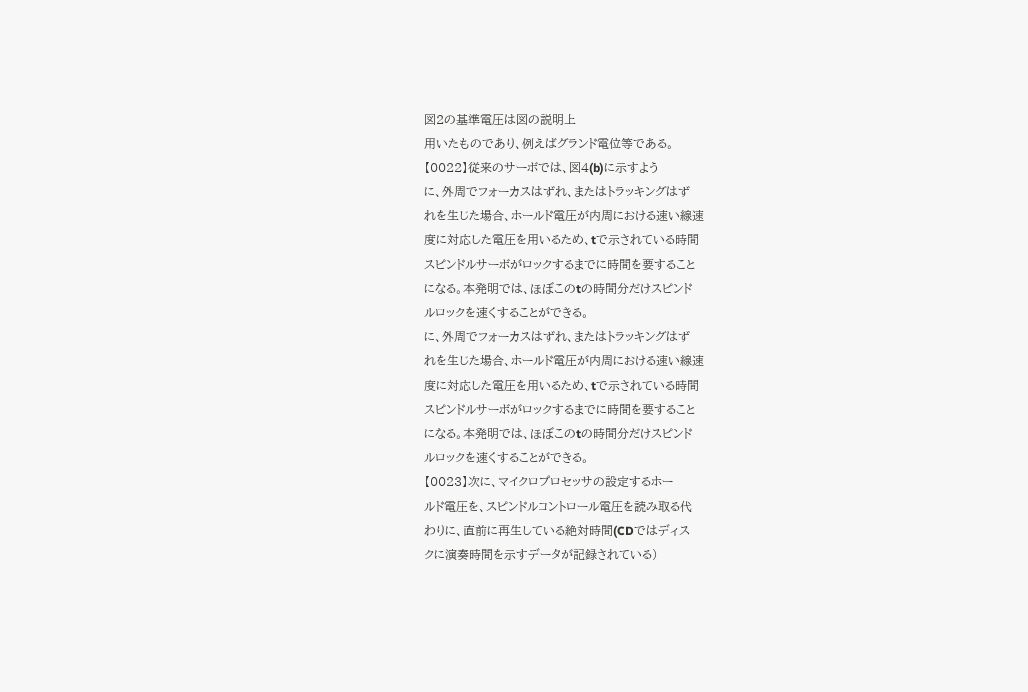図2の基準電圧は図の説明上
用いたものであり、例えばグランド電位等である。
【0022】従来のサーボでは、図4(b)に示すよう
に、外周でフォーカスはずれ、またはトラッキングはず
れを生じた場合、ホールド電圧が内周における速い線速
度に対応した電圧を用いるため、tで示されている時間
スピンドルサーボがロックするまでに時間を要すること
になる。本発明では、ほぼこのtの時間分だけスピンド
ルロックを速くすることができる。
に、外周でフォーカスはずれ、またはトラッキングはず
れを生じた場合、ホールド電圧が内周における速い線速
度に対応した電圧を用いるため、tで示されている時間
スピンドルサーボがロックするまでに時間を要すること
になる。本発明では、ほぼこのtの時間分だけスピンド
ルロックを速くすることができる。
【0023】次に、マイクロプロセッサの設定するホー
ルド電圧を、スピンドルコントロール電圧を読み取る代
わりに、直前に再生している絶対時間(CDではディス
クに演奏時間を示すデータが記録されている)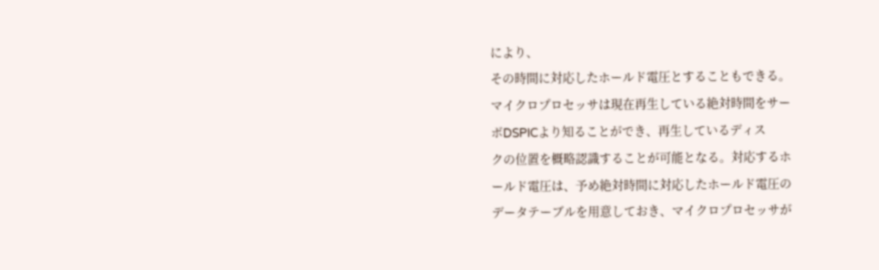により、
その時間に対応したホールド電圧とすることもできる。
マイクロプロセッサは現在再生している絶対時間をサー
ボDSPICより知ることができ、再生しているディス
クの位置を概略認識することが可能となる。対応するホ
ールド電圧は、予め絶対時間に対応したホールド電圧の
データテーブルを用意しておき、マイクロプロセッサが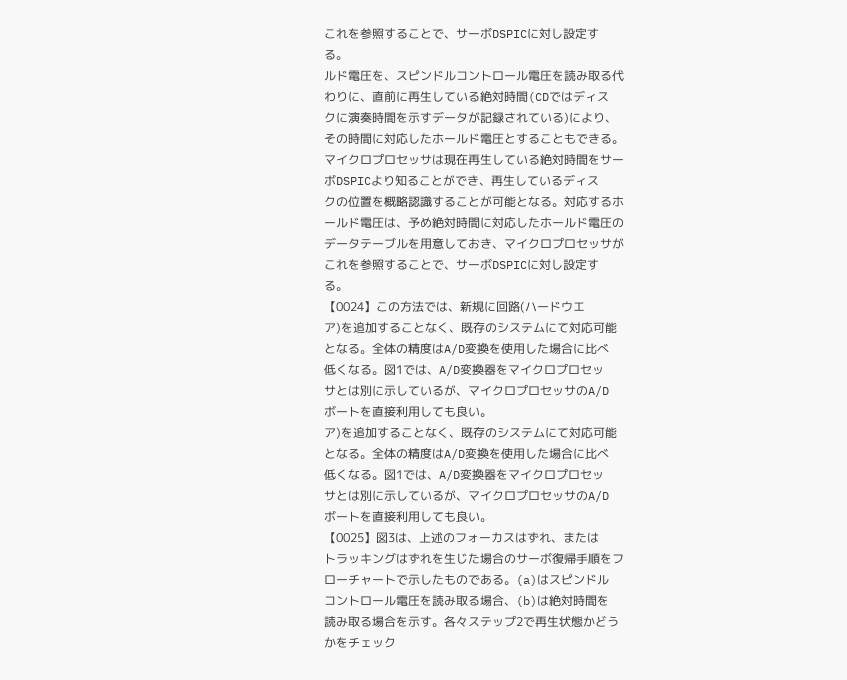これを参照することで、サーボDSPICに対し設定す
る。
ルド電圧を、スピンドルコントロール電圧を読み取る代
わりに、直前に再生している絶対時間(CDではディス
クに演奏時間を示すデータが記録されている)により、
その時間に対応したホールド電圧とすることもできる。
マイクロプロセッサは現在再生している絶対時間をサー
ボDSPICより知ることができ、再生しているディス
クの位置を概略認識することが可能となる。対応するホ
ールド電圧は、予め絶対時間に対応したホールド電圧の
データテーブルを用意しておき、マイクロプロセッサが
これを参照することで、サーボDSPICに対し設定す
る。
【0024】この方法では、新規に回路(ハードウエ
ア)を追加することなく、既存のシステムにて対応可能
となる。全体の精度はA/D変換を使用した場合に比べ
低くなる。図1では、A/D変換器をマイクロプロセッ
サとは別に示しているが、マイクロプロセッサのA/D
ボートを直接利用しても良い。
ア)を追加することなく、既存のシステムにて対応可能
となる。全体の精度はA/D変換を使用した場合に比べ
低くなる。図1では、A/D変換器をマイクロプロセッ
サとは別に示しているが、マイクロプロセッサのA/D
ボートを直接利用しても良い。
【0025】図3は、上述のフォーカスはずれ、または
トラッキングはずれを生じた場合のサーボ復帰手順をフ
ローチャートで示したものである。(a)はスピンドル
コントロール電圧を読み取る場合、(b)は絶対時間を
読み取る場合を示す。各々ステップ2で再生状態かどう
かをチェック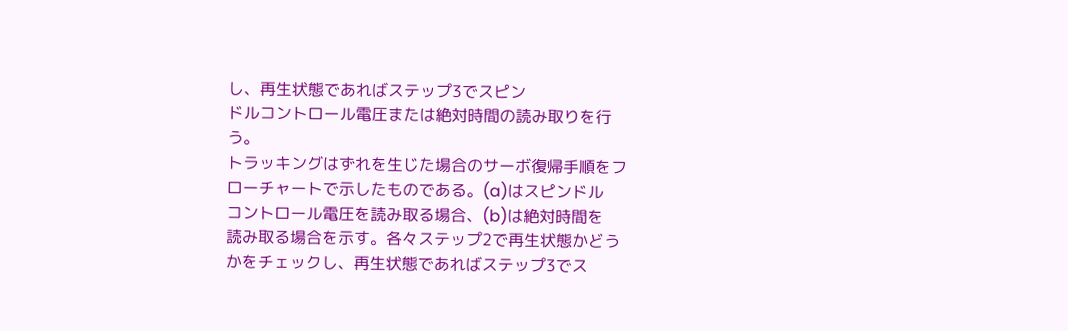し、再生状態であればステップ3でスピン
ドルコントロール電圧または絶対時間の読み取りを行
う。
トラッキングはずれを生じた場合のサーボ復帰手順をフ
ローチャートで示したものである。(a)はスピンドル
コントロール電圧を読み取る場合、(b)は絶対時間を
読み取る場合を示す。各々ステップ2で再生状態かどう
かをチェックし、再生状態であればステップ3でス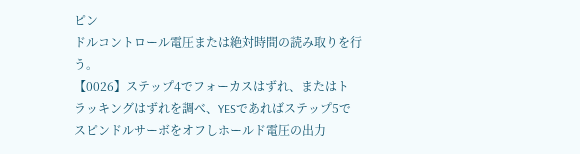ピン
ドルコントロール電圧または絶対時間の読み取りを行
う。
【0026】ステップ4でフォーカスはずれ、またはト
ラッキングはずれを調べ、YESであればステップ5で
スピンドルサーボをオフしホールド電圧の出力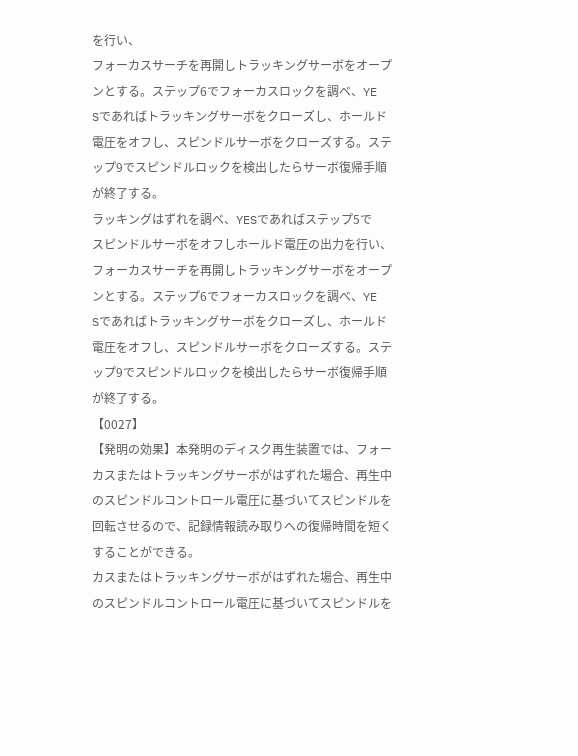を行い、
フォーカスサーチを再開しトラッキングサーボをオープ
ンとする。ステップ6でフォーカスロックを調べ、YE
Sであればトラッキングサーボをクローズし、ホールド
電圧をオフし、スピンドルサーボをクローズする。ステ
ップ9でスピンドルロックを検出したらサーボ復帰手順
が終了する。
ラッキングはずれを調べ、YESであればステップ5で
スピンドルサーボをオフしホールド電圧の出力を行い、
フォーカスサーチを再開しトラッキングサーボをオープ
ンとする。ステップ6でフォーカスロックを調べ、YE
Sであればトラッキングサーボをクローズし、ホールド
電圧をオフし、スピンドルサーボをクローズする。ステ
ップ9でスピンドルロックを検出したらサーボ復帰手順
が終了する。
【0027】
【発明の効果】本発明のディスク再生装置では、フォー
カスまたはトラッキングサーボがはずれた場合、再生中
のスピンドルコントロール電圧に基づいてスピンドルを
回転させるので、記録情報読み取りへの復帰時間を短く
することができる。
カスまたはトラッキングサーボがはずれた場合、再生中
のスピンドルコントロール電圧に基づいてスピンドルを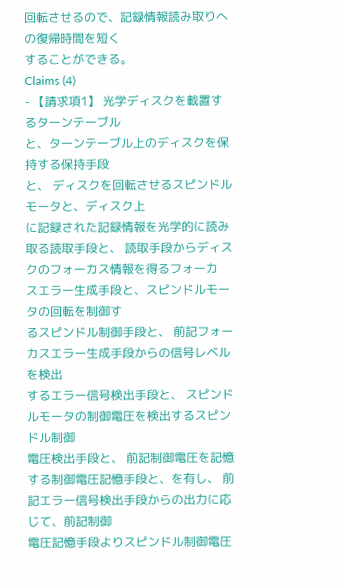回転させるので、記録情報読み取りへの復帰時間を短く
することができる。
Claims (4)
- 【請求項1】 光学ディスクを載置するターンテーブル
と、ターンテーブル上のディスクを保持する保持手段
と、 ディスクを回転させるスピンドルモータと、ディスク上
に記録された記録情報を光学的に読み取る読取手段と、 読取手段からディスクのフォーカス情報を得るフォーカ
スエラー生成手段と、スピンドルモータの回転を制御す
るスピンドル制御手段と、 前記フォーカスエラー生成手段からの信号レベルを検出
するエラー信号検出手段と、 スピンドルモータの制御電圧を検出するスピンドル制御
電圧検出手段と、 前記制御電圧を記憶する制御電圧記憶手段と、を有し、 前記エラー信号検出手段からの出力に応じて、前記制御
電圧記憶手段よりスピンドル制御電圧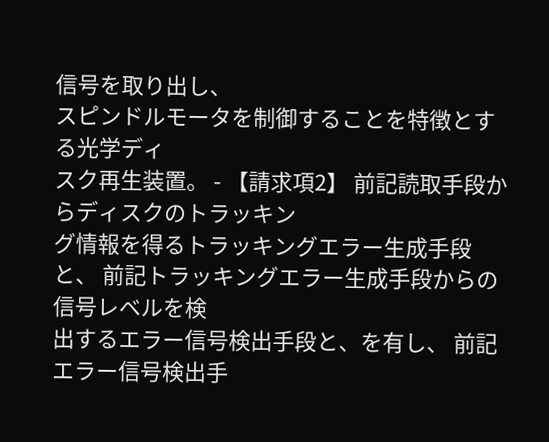信号を取り出し、
スピンドルモータを制御することを特徴とする光学ディ
スク再生装置。 - 【請求項2】 前記読取手段からディスクのトラッキン
グ情報を得るトラッキングエラー生成手段と、 前記トラッキングエラー生成手段からの信号レベルを検
出するエラー信号検出手段と、を有し、 前記エラー信号検出手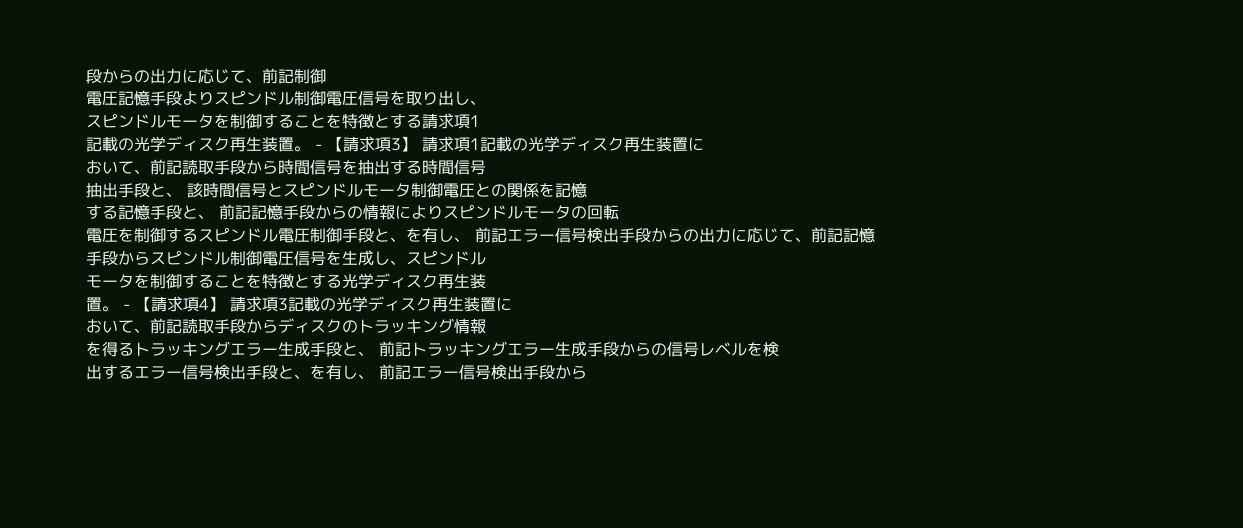段からの出力に応じて、前記制御
電圧記憶手段よりスピンドル制御電圧信号を取り出し、
スピンドルモータを制御することを特徴とする請求項1
記載の光学ディスク再生装置。 - 【請求項3】 請求項1記載の光学ディスク再生装置に
おいて、前記読取手段から時間信号を抽出する時間信号
抽出手段と、 該時間信号とスピンドルモータ制御電圧との関係を記憶
する記憶手段と、 前記記憶手段からの情報によりスピンドルモータの回転
電圧を制御するスピンドル電圧制御手段と、を有し、 前記エラー信号検出手段からの出力に応じて、前記記憶
手段からスピンドル制御電圧信号を生成し、スピンドル
モータを制御することを特徴とする光学ディスク再生装
置。 - 【請求項4】 請求項3記載の光学ディスク再生装置に
おいて、前記読取手段からディスクのトラッキング情報
を得るトラッキングエラー生成手段と、 前記トラッキングエラー生成手段からの信号レベルを検
出するエラー信号検出手段と、を有し、 前記エラー信号検出手段から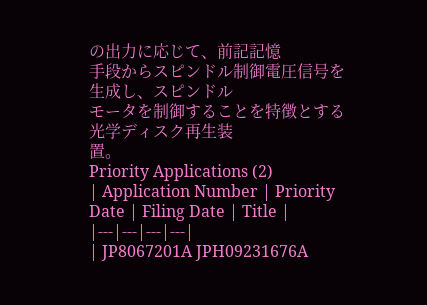の出力に応じて、前記記憶
手段からスピンドル制御電圧信号を生成し、スピンドル
モータを制御することを特徴とする光学ディスク再生装
置。
Priority Applications (2)
| Application Number | Priority Date | Filing Date | Title |
|---|---|---|---|
| JP8067201A JPH09231676A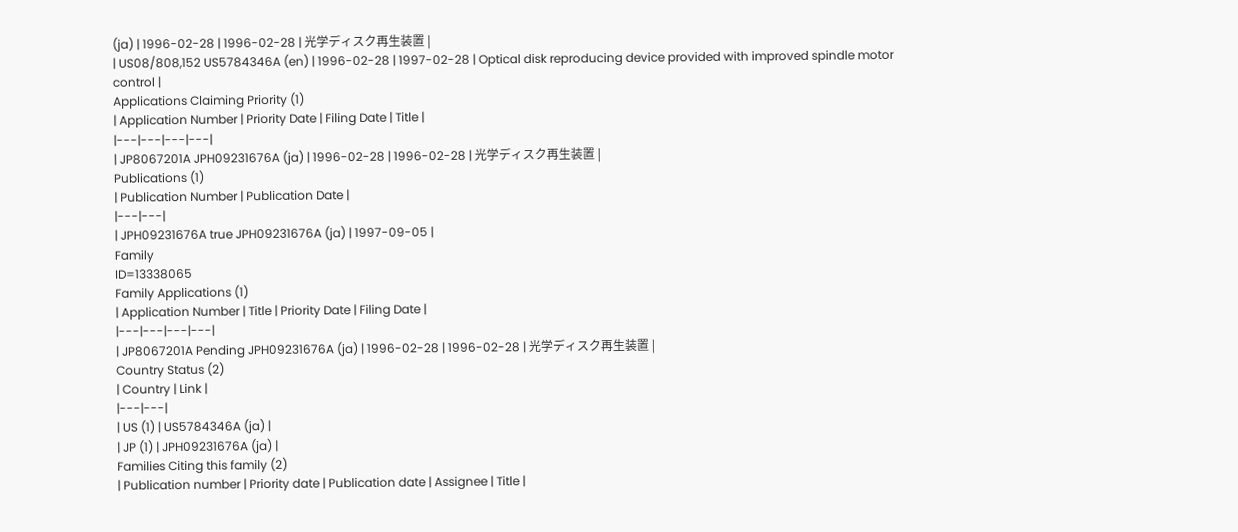(ja) | 1996-02-28 | 1996-02-28 | 光学ディスク再生装置 |
| US08/808,152 US5784346A (en) | 1996-02-28 | 1997-02-28 | Optical disk reproducing device provided with improved spindle motor control |
Applications Claiming Priority (1)
| Application Number | Priority Date | Filing Date | Title |
|---|---|---|---|
| JP8067201A JPH09231676A (ja) | 1996-02-28 | 1996-02-28 | 光学ディスク再生装置 |
Publications (1)
| Publication Number | Publication Date |
|---|---|
| JPH09231676A true JPH09231676A (ja) | 1997-09-05 |
Family
ID=13338065
Family Applications (1)
| Application Number | Title | Priority Date | Filing Date |
|---|---|---|---|
| JP8067201A Pending JPH09231676A (ja) | 1996-02-28 | 1996-02-28 | 光学ディスク再生装置 |
Country Status (2)
| Country | Link |
|---|---|
| US (1) | US5784346A (ja) |
| JP (1) | JPH09231676A (ja) |
Families Citing this family (2)
| Publication number | Priority date | Publication date | Assignee | Title |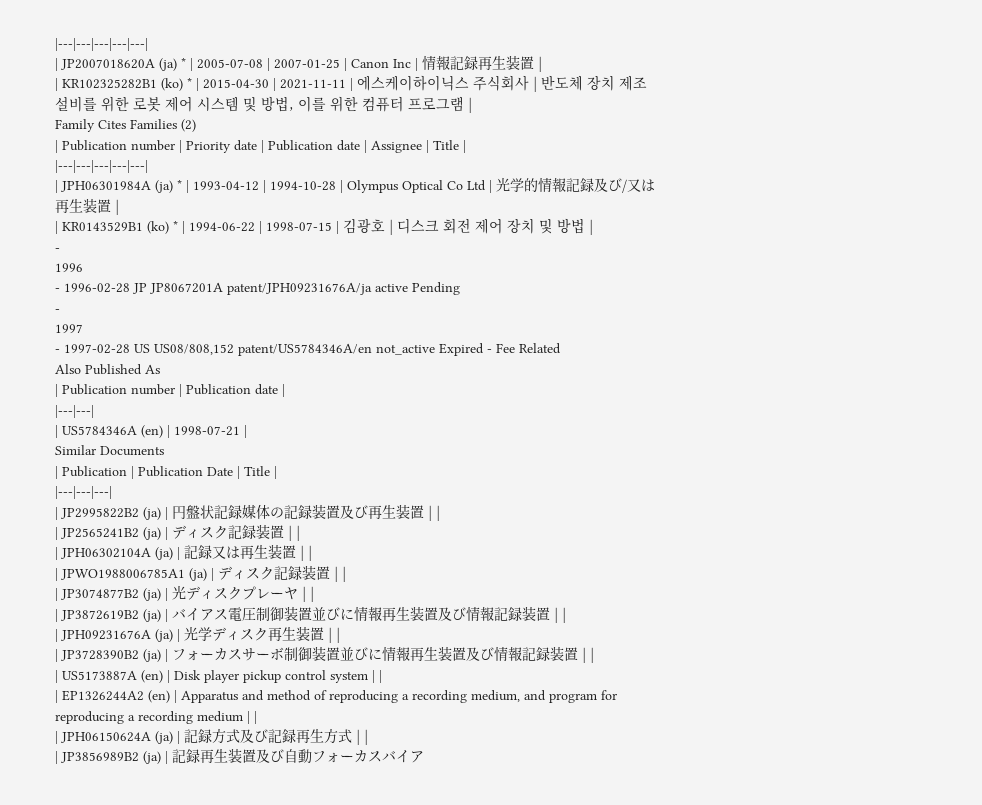|---|---|---|---|---|
| JP2007018620A (ja) * | 2005-07-08 | 2007-01-25 | Canon Inc | 情報記録再生装置 |
| KR102325282B1 (ko) * | 2015-04-30 | 2021-11-11 | 에스케이하이닉스 주식회사 | 반도체 장치 제조 설비를 위한 로봇 제어 시스템 및 방법, 이를 위한 컴퓨터 프로그램 |
Family Cites Families (2)
| Publication number | Priority date | Publication date | Assignee | Title |
|---|---|---|---|---|
| JPH06301984A (ja) * | 1993-04-12 | 1994-10-28 | Olympus Optical Co Ltd | 光学的情報記録及び/又は再生装置 |
| KR0143529B1 (ko) * | 1994-06-22 | 1998-07-15 | 김광호 | 디스크 회전 제어 장치 및 방법 |
-
1996
- 1996-02-28 JP JP8067201A patent/JPH09231676A/ja active Pending
-
1997
- 1997-02-28 US US08/808,152 patent/US5784346A/en not_active Expired - Fee Related
Also Published As
| Publication number | Publication date |
|---|---|
| US5784346A (en) | 1998-07-21 |
Similar Documents
| Publication | Publication Date | Title |
|---|---|---|
| JP2995822B2 (ja) | 円盤状記録媒体の記録装置及び再生装置 | |
| JP2565241B2 (ja) | ディスク記録装置 | |
| JPH06302104A (ja) | 記録又は再生装置 | |
| JPWO1988006785A1 (ja) | ディスク記録装置 | |
| JP3074877B2 (ja) | 光ディスクプレーヤ | |
| JP3872619B2 (ja) | バイアス電圧制御装置並びに情報再生装置及び情報記録装置 | |
| JPH09231676A (ja) | 光学ディスク再生装置 | |
| JP3728390B2 (ja) | フォーカスサーボ制御装置並びに情報再生装置及び情報記録装置 | |
| US5173887A (en) | Disk player pickup control system | |
| EP1326244A2 (en) | Apparatus and method of reproducing a recording medium, and program for reproducing a recording medium | |
| JPH06150624A (ja) | 記録方式及び記録再生方式 | |
| JP3856989B2 (ja) | 記録再生装置及び自動フォーカスバイア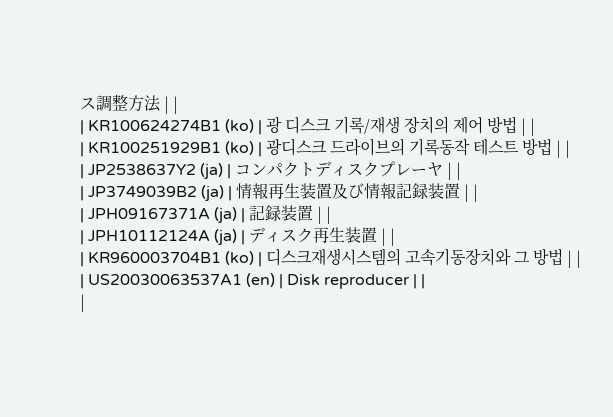ス調整方法 | |
| KR100624274B1 (ko) | 광 디스크 기록/재생 장치의 제어 방법 | |
| KR100251929B1 (ko) | 광디스크 드라이브의 기록동작 테스트 방법 | |
| JP2538637Y2 (ja) | コンパクトディスクプレーヤ | |
| JP3749039B2 (ja) | 情報再生装置及び情報記録装置 | |
| JPH09167371A (ja) | 記録装置 | |
| JPH10112124A (ja) | ディスク再生装置 | |
| KR960003704B1 (ko) | 디스크재생시스템의 고속기동장치와 그 방법 | |
| US20030063537A1 (en) | Disk reproducer | |
|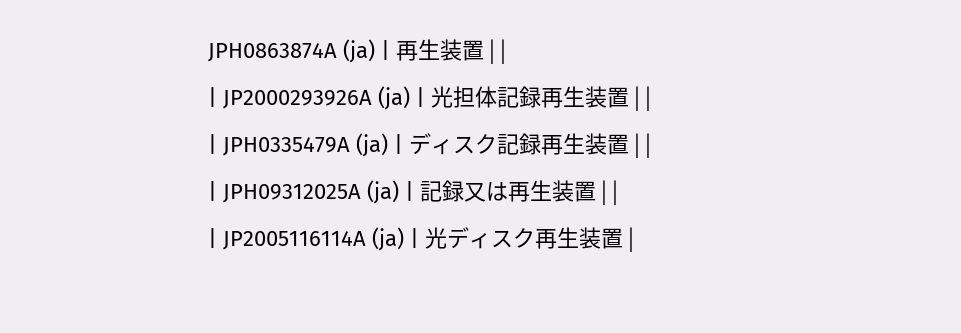JPH0863874A (ja) | 再生装置 | |
| JP2000293926A (ja) | 光担体記録再生装置 | |
| JPH0335479A (ja) | ディスク記録再生装置 | |
| JPH09312025A (ja) | 記録又は再生装置 | |
| JP2005116114A (ja) | 光ディスク再生装置 |